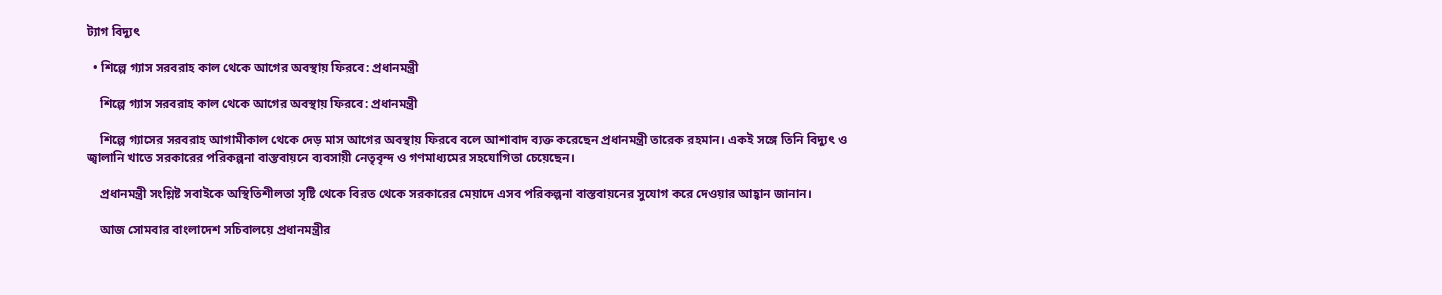ট্যাগ বিদ্যুৎ

  • শিল্পে গ্যাস সরবরাহ কাল থেকে আগের অবস্থায় ফিরবে: প্রধানমন্ত্রী

    শিল্পে গ্যাস সরবরাহ কাল থেকে আগের অবস্থায় ফিরবে: প্রধানমন্ত্রী

    শিল্পে গ্যাসের সরবরাহ আগামীকাল থেকে দেড় মাস আগের অবস্থায় ফিরবে বলে আশাবাদ ব্যক্ত করেছেন প্রধানমন্ত্রী তারেক রহমান। একই সঙ্গে তিনি বিদ্যুৎ ও জ্বালানি খাতে সরকারের পরিকল্পনা বাস্তবায়নে ব্যবসায়ী নেতৃবৃন্দ ও গণমাধ্যমের সহযোগিতা চেয়েছেন।

    প্রধানমন্ত্রী সংশ্লিষ্ট সবাইকে অস্থিতিশীলতা সৃষ্টি থেকে বিরত থেকে সরকারের মেয়াদে এসব পরিকল্পনা বাস্তবায়নের সুযোগ করে দেওয়ার আহ্বান জানান।

    আজ সোমবার বাংলাদেশ সচিবালয়ে প্রধানমন্ত্রীর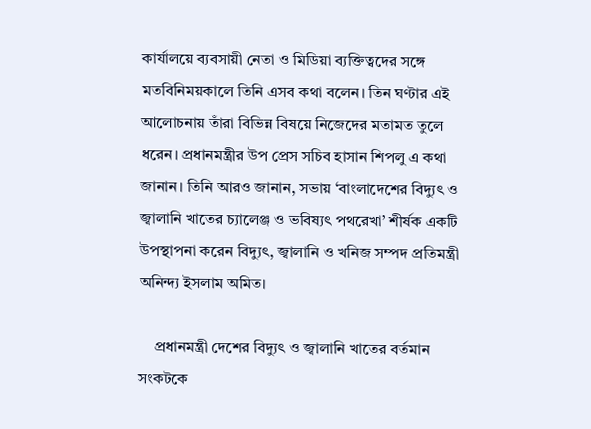কার্যালয়ে ব্যবসায়ী নেতা ও মিডিয়া ব্যক্তিত্বদের সঙ্গে মতবিনিময়কালে তিনি এসব কথা বলেন। তিন ঘণ্টার এই আলোচনায় তাঁরা বিভিন্ন বিষয়ে নিজেদের মতামত তুলে ধরেন। প্রধানমন্ত্রীর উপ প্রেস সচিব হাসান শিপলু এ কথা জানান। তিনি আরও জানান, সভায় ‘বাংলাদেশের বিদ্যুৎ ও জ্বালানি খাতের চ্যালেঞ্জ ও ভবিষ্যৎ পথরেখা’ শীর্ষক একটি উপস্থাপনা করেন বিদ্যুৎ, জ্বালানি ও খনিজ সম্পদ প্রতিমন্ত্রী অনিন্দ্য ইসলাম অমিত।

    প্রধানমন্ত্রী দেশের বিদ্যুৎ ও জ্বালানি খাতের বর্তমান সংকটকে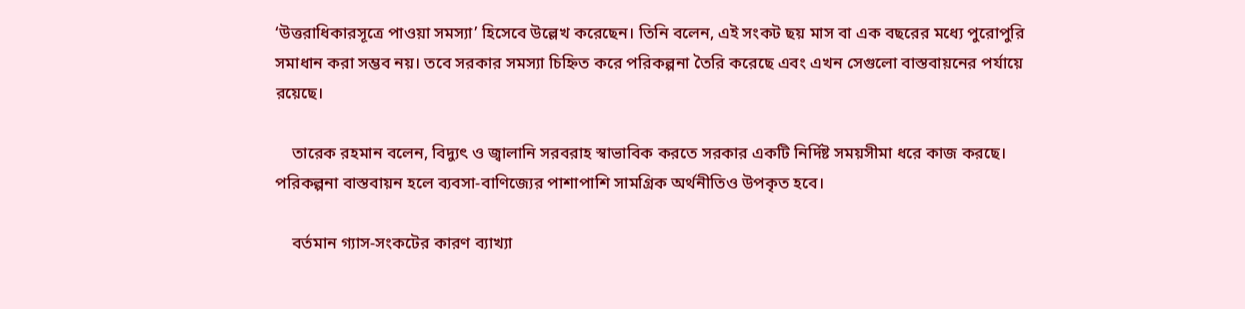‘উত্তরাধিকারসূত্রে পাওয়া সমস্যা’ হিসেবে উল্লেখ করেছেন। তিনি বলেন, এই সংকট ছয় মাস বা এক বছরের মধ্যে পুরোপুরি সমাধান করা সম্ভব নয়। তবে সরকার সমস্যা চিহ্নিত করে পরিকল্পনা তৈরি করেছে এবং এখন সেগুলো বাস্তবায়নের পর্যায়ে রয়েছে।

    তারেক রহমান বলেন, বিদ্যুৎ ও জ্বালানি সরবরাহ স্বাভাবিক করতে সরকার একটি নির্দিষ্ট সময়সীমা ধরে কাজ করছে। পরিকল্পনা বাস্তবায়ন হলে ব্যবসা-বাণিজ্যের পাশাপাশি সামগ্রিক অর্থনীতিও উপকৃত হবে।

    বর্তমান গ্যাস-সংকটের কারণ ব্যাখ্যা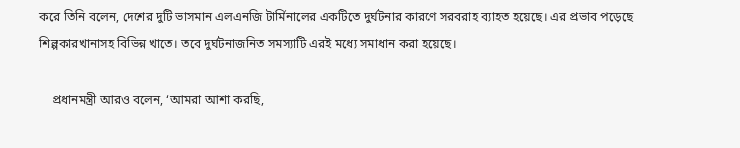করে তিনি বলেন, দেশের দুটি ভাসমান এলএনজি টার্মিনালের একটিতে দুর্ঘটনার কারণে সরবরাহ ব্যাহত হয়েছে। এর প্রভাব পড়েছে শিল্পকারখানাসহ বিভিন্ন খাতে। তবে দুর্ঘটনাজনিত সমস্যাটি এরই মধ্যে সমাধান করা হয়েছে।

    প্রধানমন্ত্রী আরও বলেন, ‘আমরা আশা করছি,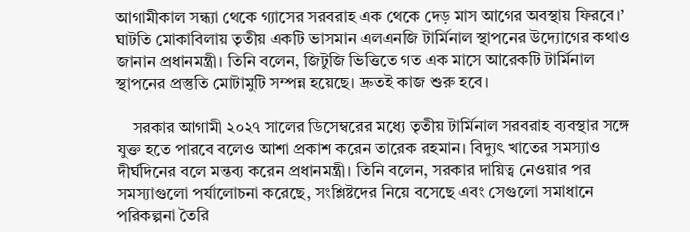আগামীকাল সন্ধ্যা থেকে গ্যাসের সরবরাহ এক থেকে দেড় মাস আগের অবস্থায় ফিরবে।’ ঘাটতি মোকাবিলায় তৃতীয় একটি ভাসমান এলএনজি টার্মিনাল স্থাপনের উদ্যোগের কথাও জানান প্রধানমন্ত্রী। তিনি বলেন, জিটুজি ভিত্তিতে গত এক মাসে আরেকটি টার্মিনাল স্থাপনের প্রস্তুতি মোটামুটি সম্পন্ন হয়েছে। দ্রুতই কাজ শুরু হবে।

    সরকার আগামী ২০২৭ সালের ডিসেম্বরের মধ্যে তৃতীয় টার্মিনাল সরবরাহ ব্যবস্থার সঙ্গে যুক্ত হতে পারবে বলেও আশা প্রকাশ করেন তারেক রহমান। বিদ্যুৎ খাতের সমস্যাও দীর্ঘদিনের বলে মন্তব্য করেন প্রধানমন্ত্রী। তিনি বলেন, সরকার দায়িত্ব নেওয়ার পর সমস্যাগুলো পর্যালোচনা করেছে, সংশ্লিষ্টদের নিয়ে বসেছে এবং সেগুলো সমাধানে পরিকল্পনা তৈরি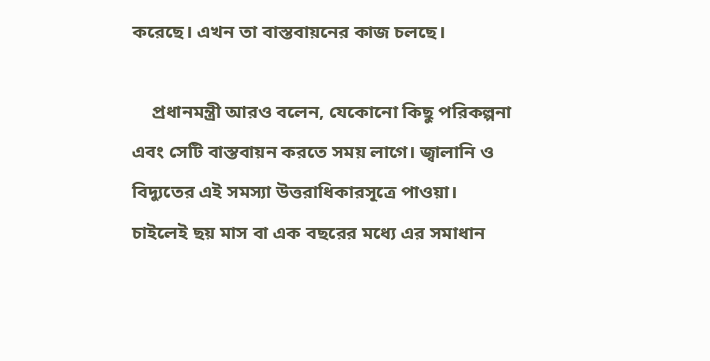করেছে। এখন তা বাস্তবায়নের কাজ চলছে।

    প্রধানমন্ত্রী আরও বলেন, যেকোনো কিছু পরিকল্পনা এবং সেটি বাস্তবায়ন করতে সময় লাগে। জ্বালানি ও বিদ্যুতের এই সমস্যা উত্তরাধিকারসূত্রে পাওয়া। চাইলেই ছয় মাস বা এক বছরের মধ্যে এর সমাধান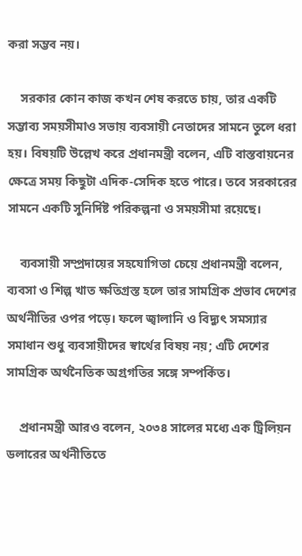করা সম্ভব নয়।

    সরকার কোন কাজ কখন শেষ করতে চায়, তার একটি সম্ভাব্য সময়সীমাও সভায় ব্যবসায়ী নেতাদের সামনে তুলে ধরা হয়। বিষয়টি উল্লেখ করে প্রধানমন্ত্রী বলেন, এটি বাস্তবায়নের ক্ষেত্রে সময় কিছুটা এদিক-সেদিক হতে পারে। তবে সরকারের সামনে একটি সুনির্দিষ্ট পরিকল্পনা ও সময়সীমা রয়েছে।

    ব্যবসায়ী সম্প্রদায়ের সহযোগিতা চেয়ে প্রধানমন্ত্রী বলেন, ব্যবসা ও শিল্প খাত ক্ষতিগ্রস্ত হলে তার সামগ্রিক প্রভাব দেশের অর্থনীতির ওপর পড়ে। ফলে জ্বালানি ও বিদ্যুৎ সমস্যার সমাধান শুধু ব্যবসায়ীদের স্বার্থের বিষয় নয়; এটি দেশের সামগ্রিক অর্থনৈতিক অগ্রগতির সঙ্গে সম্পর্কিত।

    প্রধানমন্ত্রী আরও বলেন, ২০৩৪ সালের মধ্যে এক ট্রিলিয়ন ডলারের অর্থনীতিতে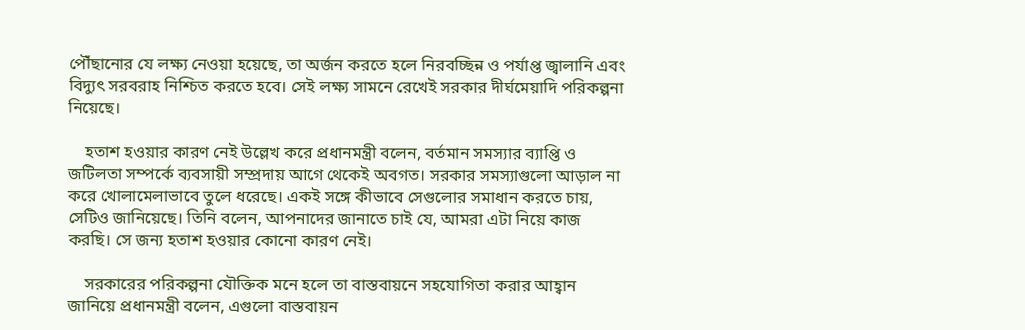পৌঁছানোর যে লক্ষ্য নেওয়া হয়েছে, তা অর্জন করতে হলে নিরবচ্ছিন্ন ও পর্যাপ্ত জ্বালানি এবং বিদ্যুৎ সরবরাহ নিশ্চিত করতে হবে। সেই লক্ষ্য সামনে রেখেই সরকার দীর্ঘমেয়াদি পরিকল্পনা নিয়েছে।

    হতাশ হওয়ার কারণ নেই উল্লেখ করে প্রধানমন্ত্রী বলেন, বর্তমান সমস্যার ব্যাপ্তি ও জটিলতা সম্পর্কে ব্যবসায়ী সম্প্রদায় আগে থেকেই অবগত। সরকার সমস্যাগুলো আড়াল না করে খোলামেলাভাবে তুলে ধরেছে। একই সঙ্গে কীভাবে সেগুলোর সমাধান করতে চায়, সেটিও জানিয়েছে। তিনি বলেন, আপনাদের জানাতে চাই যে, আমরা এটা নিয়ে কাজ করছি। সে জন্য হতাশ হওয়ার কোনো কারণ নেই।

    সরকারের পরিকল্পনা যৌক্তিক মনে হলে তা বাস্তবায়নে সহযোগিতা করার আহ্বান জানিয়ে প্রধানমন্ত্রী বলেন, এগুলো বাস্তবায়ন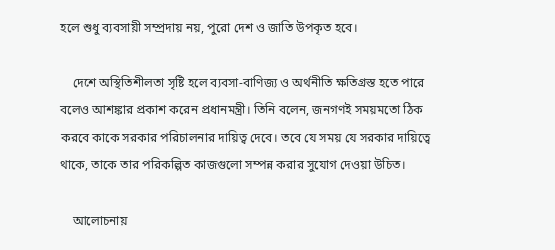হলে শুধু ব্যবসায়ী সম্প্রদায় নয়, পুরো দেশ ও জাতি উপকৃত হবে।

    দেশে অস্থিতিশীলতা সৃষ্টি হলে ব্যবসা-বাণিজ্য ও অর্থনীতি ক্ষতিগ্রস্ত হতে পারে বলেও আশঙ্কার প্রকাশ করেন প্রধানমন্ত্রী। তিনি বলেন, জনগণই সময়মতো ঠিক করবে কাকে সরকার পরিচালনার দায়িত্ব দেবে। তবে যে সময় যে সরকার দায়িত্বে থাকে, তাকে তার পরিকল্পিত কাজগুলো সম্পন্ন করার সুযোগ দেওয়া উচিত।

    আলোচনায়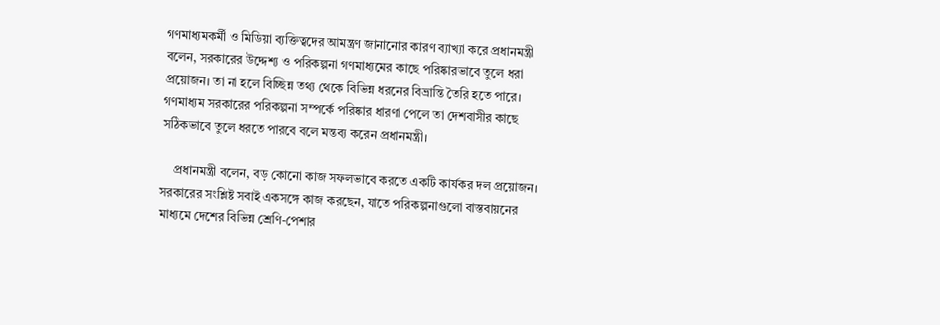গণমাধ্যমকর্মী ও মিডিয়া ব্যক্তিত্বদের আমন্ত্রণ জানানোর কারণ ব্যাখ্যা করে প্রধানমন্ত্রী বলেন, সরকারের উদ্দেশ্য ও পরিকল্পনা গণমাধ্যমের কাছে পরিষ্কারভাবে তুলে ধরা প্রয়োজন। তা না হলে বিচ্ছিন্ন তথ্য থেকে বিভিন্ন ধরনের বিভ্রান্তি তৈরি হতে পারে। গণমাধ্যম সরকারের পরিকল্পনা সম্পর্কে পরিষ্কার ধারণা পেলে তা দেশবাসীর কাছে সঠিকভাবে তুলে ধরতে পারবে বলে মন্তব্য করেন প্রধানমন্ত্রী।

    প্রধানমন্ত্রী বলেন, বড় কোনো কাজ সফলভাবে করতে একটি কার্যকর দল প্রয়োজন। সরকারের সংশ্লিষ্ট সবাই একসঙ্গে কাজ করছেন, যাতে পরিকল্পনাগুলো বাস্তবায়নের মাধ্যমে দেশের বিভিন্ন শ্রেণি-পেশার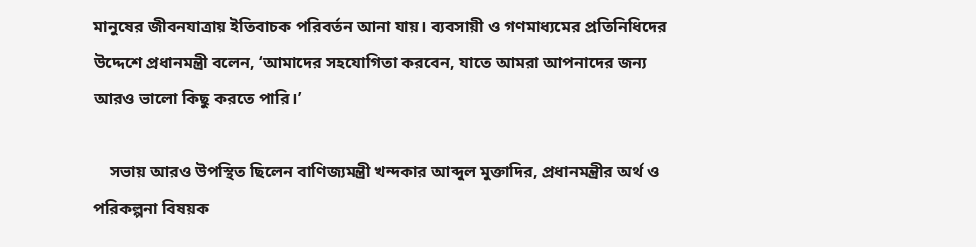মানুষের জীবনযাত্রায় ইতিবাচক পরিবর্তন আনা যায়। ব্যবসায়ী ও গণমাধ্যমের প্রতিনিধিদের উদ্দেশে প্রধানমন্ত্রী বলেন, ‘আমাদের সহযোগিতা করবেন, যাতে আমরা আপনাদের জন্য আরও ভালো কিছু করতে পারি।’

    সভায় আরও উপস্থিত ছিলেন বাণিজ্যমন্ত্রী খন্দকার আব্দুল মুক্তাদির, প্রধানমন্ত্রীর অর্থ ও পরিকল্পনা বিষয়ক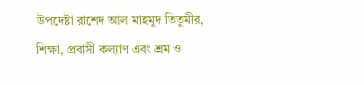উপদেষ্টা রাশেদ আল মাহমুদ তিতুমীর, শিক্ষা, প্রবাসী কল্যাণ এবং শ্রম ও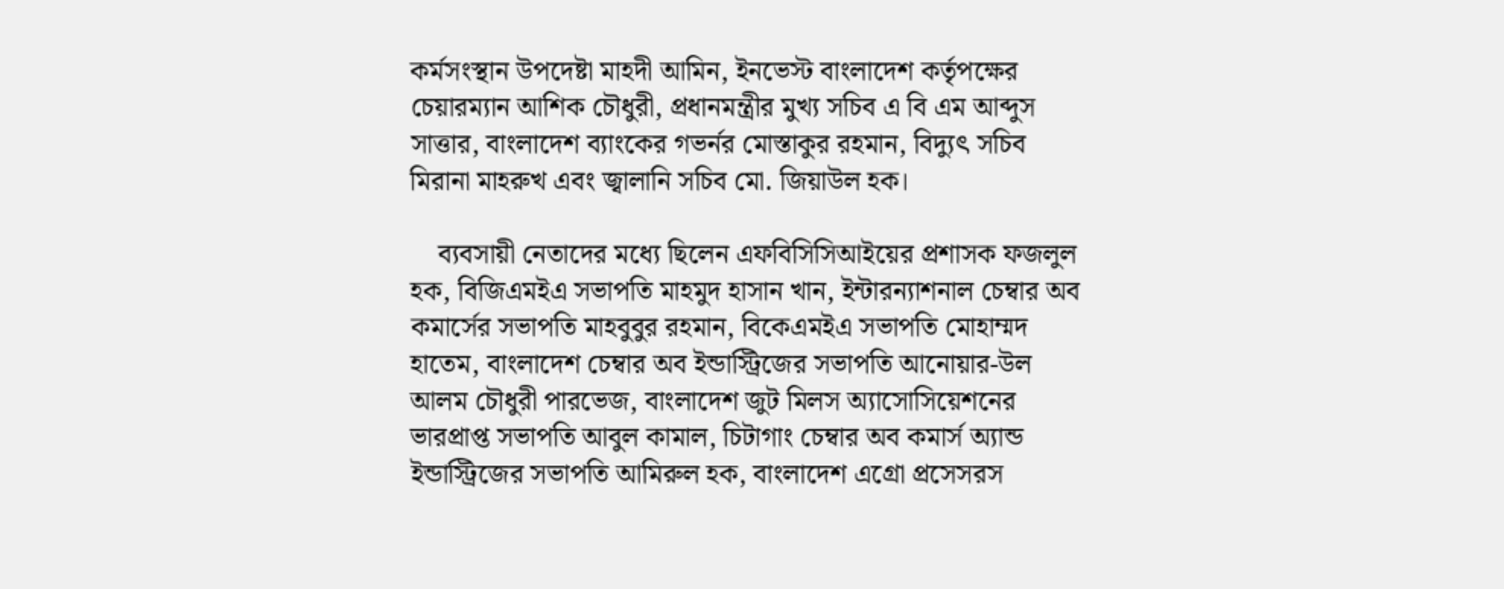কর্মসংস্থান উপদেষ্টা মাহদী আমিন, ইনভেস্ট বাংলাদেশ কর্তৃপক্ষের চেয়ারম্যান আশিক চৌধুরী, প্রধানমন্ত্রীর মুখ্য সচিব এ বি এম আব্দুস সাত্তার, বাংলাদেশ ব্যাংকের গভর্নর মোস্তাকুর রহমান, বিদ্যুৎ সচিব মিরানা মাহরুখ এবং জ্বালানি সচিব মো. জিয়াউল হক।

    ব্যবসায়ী নেতাদের মধ্যে ছিলেন এফবিসিসিআইয়ের প্রশাসক ফজলুল হক, বিজিএমইএ সভাপতি মাহমুদ হাসান খান, ইন্টারন্যাশনাল চেম্বার অব কমার্সের সভাপতি মাহবুবুর রহমান, বিকেএমইএ সভাপতি মোহাম্মদ হাতেম, বাংলাদেশ চেম্বার অব ইন্ডাস্ট্রিজের সভাপতি আনোয়ার-উল আলম চৌধুরী পারভেজ, বাংলাদেশ জুট মিলস অ্যাসোসিয়েশনের ভারপ্রাপ্ত সভাপতি আবুল কামাল, চিটাগাং চেম্বার অব কমার্স অ্যান্ড ইন্ডাস্ট্রিজের সভাপতি আমিরুল হক, বাংলাদেশ এগ্রো প্রসেসরস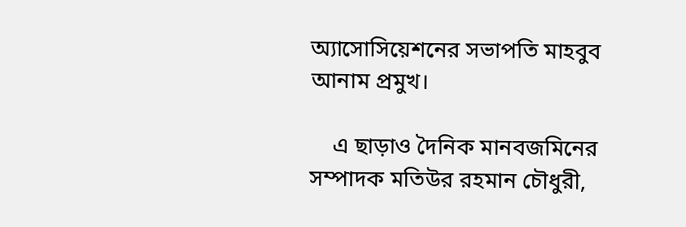অ্যাসোসিয়েশনের সভাপতি মাহবুব আনাম প্রমুখ।

    এ ছাড়াও দৈনিক মানবজমিনের সম্পাদক মতিউর রহমান চৌধুরী,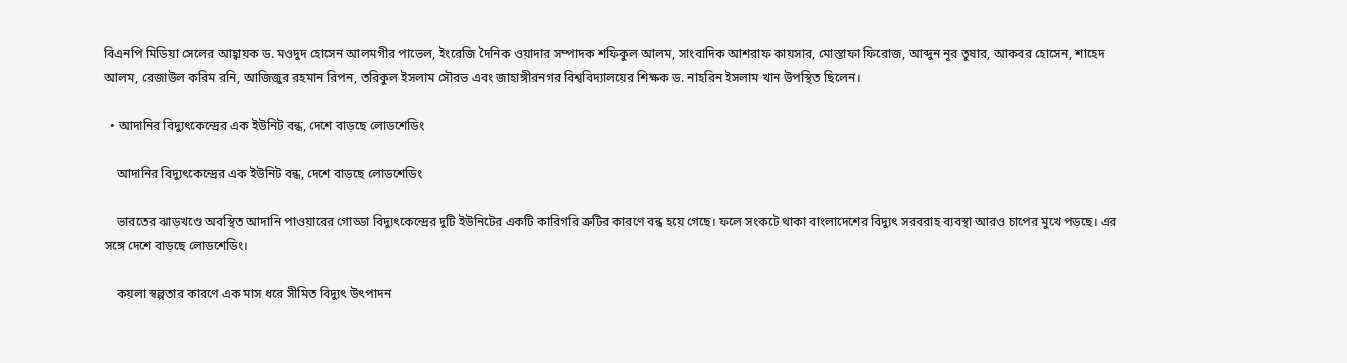বিএনপি মিডিয়া সেলের আহ্বায়ক ড. মওদুদ হোসেন আলমগীর পাভেল, ইংরেজি দৈনিক ওয়াদার সম্পাদক শফিকুল আলম, সাংবাদিক আশরাফ কায়সার, মোস্তাফা ফিরোজ, আব্দুন নূর তুষার, আকবর হোসেন, শাহেদ আলম, রেজাউল করিম রনি, আজিজুর রহমান রিপন, তরিকুল ইসলাম সৌরভ এবং জাহাঙ্গীরনগর বিশ্ববিদ্যালয়ের শিক্ষক ড. নাহরিন ইসলাম খান উপস্থিত ছিলেন।

  • আদানির বিদ্যুৎকেন্দ্রের এক ইউনিট বন্ধ, দেশে বাড়ছে লোডশেডিং

    আদানির বিদ্যুৎকেন্দ্রের এক ইউনিট বন্ধ, দেশে বাড়ছে লোডশেডিং

    ভারতের ঝাড়খণ্ডে অবস্থিত আদানি পাওয়ারের গোড্ডা বিদ্যুৎকেন্দ্রের দুটি ইউনিটের একটি কারিগরি ত্রুটির কারণে বন্ধ হয়ে গেছে। ফলে সংকটে থাকা বাংলাদেশের বিদ্যুৎ সরবরাহ ব্যবস্থা আরও চাপের মুখে পড়ছে। এর সঙ্গে দেশে বাড়ছে লোডশেডিং।

    কয়লা স্বল্পতার কারণে এক মাস ধরে সীমিত বিদ্যুৎ উৎপাদন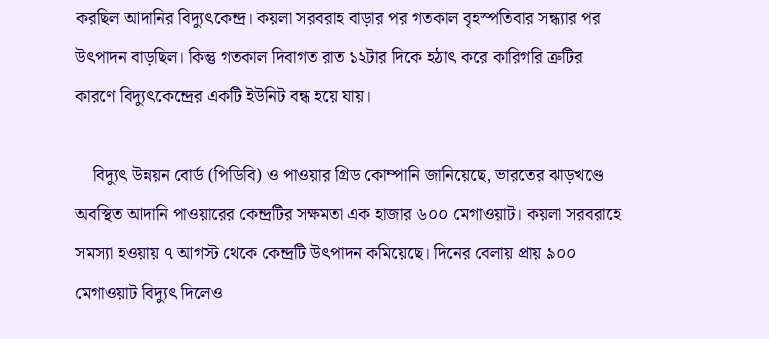করছিল আদানির বিদ্যুৎকেন্দ্র। কয়লা সরবরাহ বাড়ার পর গতকাল বৃহস্পতিবার সন্ধ্যার পর উৎপাদন বাড়ছিল। কিন্তু গতকাল দিবাগত রাত ১২টার দিকে হঠাৎ করে কারিগরি ত্রুটির কারণে বিদ্যুৎকেন্দ্রের একটি ইউনিট বন্ধ হয়ে যায়।

    বিদ্যুৎ উন্নয়ন বোর্ড (পিডিবি) ও পাওয়ার গ্রিড কোম্পানি জানিয়েছে, ভারতের ঝাড়খণ্ডে অবস্থিত আদানি পাওয়ারের কেন্দ্রটির সক্ষমতা এক হাজার ৬০০ মেগাওয়াট। কয়লা সরবরাহে সমস্যা হওয়ায় ৭ আগস্ট থেকে কেন্দ্রটি উৎপাদন কমিয়েছে। দিনের বেলায় প্রায় ৯০০ মেগাওয়াট বিদ্যুৎ দিলেও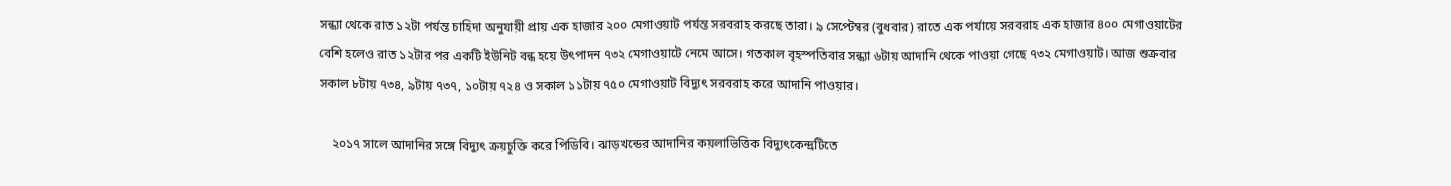সন্ধ্যা থেকে রাত ১২টা পর্যন্ত চাহিদা অনুযায়ী প্রায় এক হাজার ২০০ মেগাওয়াট পর্যন্ত সরবরাহ করছে তারা। ৯ সেপ্টেম্বর (বুধবার) রাতে এক পর্যায়ে সরবরাহ এক হাজার ৪০০ মেগাওয়াটের বেশি হলেও রাত ১২টার পর একটি ইউনিট বন্ধ হয়ে উৎপাদন ৭৩২ মেগাওয়াটে নেমে আসে। গতকাল বৃহস্পতিবার সন্ধ্যা ৬টায় আদানি থেকে পাওয়া গেছে ৭৩২ মেগাওয়াট। আজ শুক্রবার সকাল ৮টায় ৭৩৪, ৯টায় ৭৩৭, ১০টায় ৭২৪ ও সকাল ১১টায় ৭৫০ মেগাওয়াট বিদ্যুৎ সরবরাহ করে আদানি পাওয়ার।

    ২০১৭ সালে আদানির সঙ্গে বিদ্যুৎ ক্রয়চুক্তি করে পিডিবি। ঝাড়খন্ডের আদানির কয়লাভিত্তিক বিদ্যুৎকেন্দ্রটিতে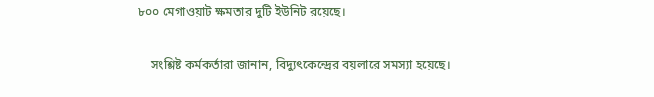৮০০ মেগাওয়াট ক্ষমতার দুটি ইউনিট রয়েছে।

    সংশ্লিষ্ট কর্মকর্তারা জানান, বিদ্যুৎকেন্দ্রের বয়লারে সমস্যা হয়েছে।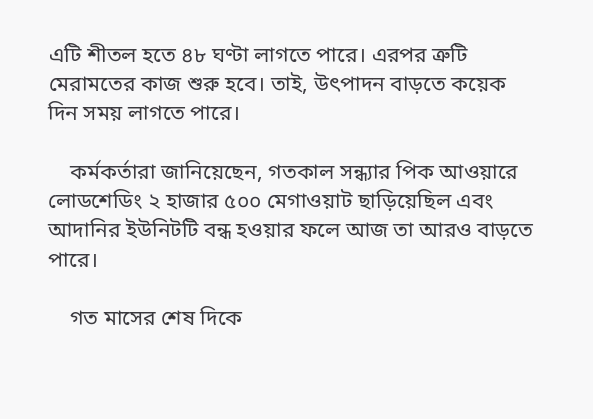এটি শীতল হতে ৪৮ ঘণ্টা লাগতে পারে। এরপর ত্রুটি মেরামতের কাজ শুরু হবে। তাই, উৎপাদন বাড়তে কয়েক দিন সময় লাগতে পারে।

    কর্মকর্তারা জানিয়েছেন, গতকাল সন্ধ্যার পিক আওয়ারে লোডশেডিং ২ হাজার ৫০০ মেগাওয়াট ছাড়িয়েছিল এবং আদানির ইউনিটটি বন্ধ হওয়ার ফলে আজ তা আরও বাড়তে পারে।

    গত মাসের শেষ দিকে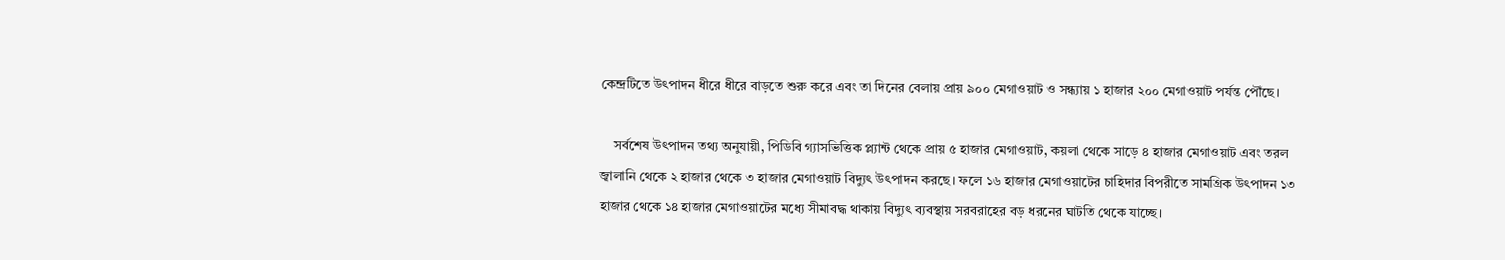কেন্দ্রটিতে উৎপাদন ধীরে ধীরে বাড়তে শুরু করে এবং তা দিনের বেলায় প্রায় ৯০০ মেগাওয়াট ও সন্ধ্যায় ১ হাজার ২০০ মেগাওয়াট পর্যন্ত পৌঁছে।

    সর্বশেষ উৎপাদন তথ্য অনুযায়ী, পিডিবি গ্যাসভিত্তিক প্ল্যান্ট থেকে প্রায় ৫ হাজার মেগাওয়াট, কয়লা থেকে সাড়ে ৪ হাজার মেগাওয়াট এবং তরল জ্বালানি থেকে ২ হাজার থেকে ৩ হাজার মেগাওয়াট বিদ্যুৎ উৎপাদন করছে। ফলে ১৬ হাজার মেগাওয়াটের চাহিদার বিপরীতে সামগ্রিক উৎপাদন ১৩ হাজার থেকে ১৪ হাজার মেগাওয়াটের মধ্যে সীমাবদ্ধ থাকায় বিদ্যুৎ ব্যবস্থায় সরবরাহের বড় ধরনের ঘাটতি থেকে যাচ্ছে।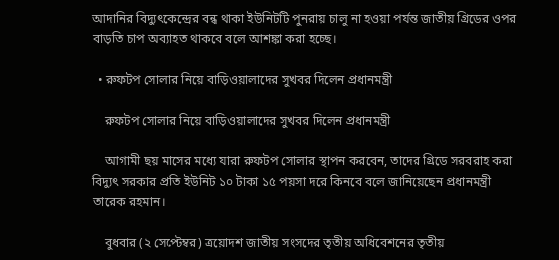আদানির বিদ্যুৎকেন্দ্রের বন্ধ থাকা ইউনিটটি পুনরায় চালু না হওয়া পর্যন্ত জাতীয় গ্রিডের ওপর বাড়তি চাপ অব্যাহত থাকবে বলে আশঙ্কা করা হচ্ছে।

  • রুফটপ সোলার নিয়ে বাড়িওয়ালাদের সুখবর দিলেন প্রধানমন্ত্রী

    রুফটপ সোলার নিয়ে বাড়িওয়ালাদের সুখবর দিলেন প্রধানমন্ত্রী

    আগামী ছয় মাসের মধ্যে যারা রুফটপ সোলার স্থাপন করবেন, তাদের গ্রিডে সরবরাহ করা বিদ্যুৎ সরকার প্রতি ইউনিট ১০ টাকা ১৫ পয়সা দরে কিনবে বলে জানিয়েছেন প্রধানমন্ত্রী তারেক রহমান।

    বুধবার (২ সেপ্টেম্বর) ত্রয়োদশ জাতীয় সংসদের তৃতীয় অধিবেশনের তৃতীয়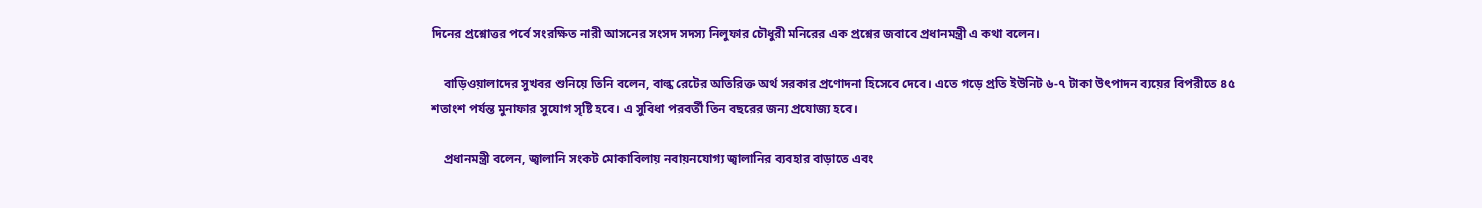দিনের প্রশ্নোত্তর পর্বে সংরক্ষিত নারী আসনের সংসদ সদস্য নিলুফার চৌধুরী মনিরের এক প্রশ্নের জবাবে প্রধানমন্ত্রী এ কথা বলেন।

    বাড়িওয়ালাদের সুখবর শুনিয়ে তিনি বলেন, বাল্ক রেটের অতিরিক্ত অর্থ সরকার প্রণোদনা হিসেবে দেবে। এতে গড়ে প্রতি ইউনিট ৬-৭ টাকা উৎপাদন ব্যয়ের বিপরীতে ৪৫ শতাংশ পর্যন্ত মুনাফার সুযোগ সৃষ্টি হবে। এ সুবিধা পরবর্তী তিন বছরের জন্য প্রযোজ্য হবে।

    প্রধানমন্ত্রী বলেন, জ্বালানি সংকট মোকাবিলায় নবায়নযোগ্য জ্বালানির ব্যবহার বাড়াতে এবং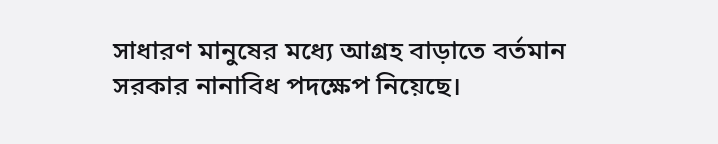সাধারণ মানুষের মধ্যে আগ্রহ বাড়াতে বর্তমান সরকার নানাবিধ পদক্ষেপ নিয়েছে।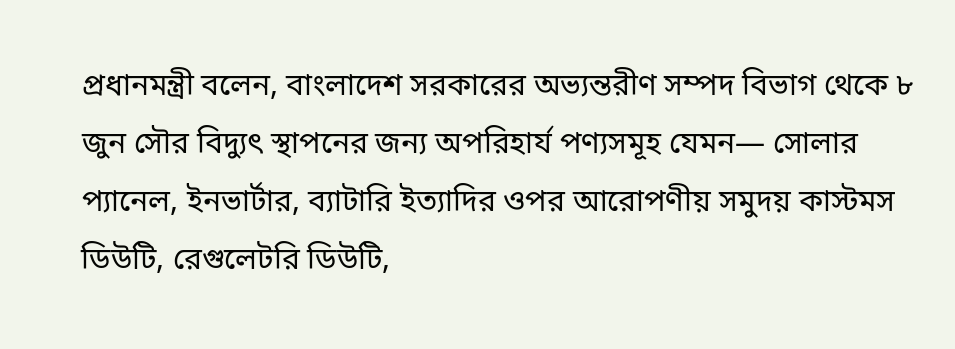প্রধানমন্ত্রী বলেন, বাংলাদেশ সরকারের অভ্যন্তরীণ সম্পদ বিভাগ থেকে ৮ জুন সৌর বিদ্যুৎ স্থাপনের জন্য অপরিহার্য পণ্যসমূহ যেমন— সোলার প্যানেল, ইনভার্টার, ব্যাটারি ইত্যাদির ওপর আরোপণীয় সমুদয় কাস্টমস ডিউটি, রেগুলেটরি ডিউটি,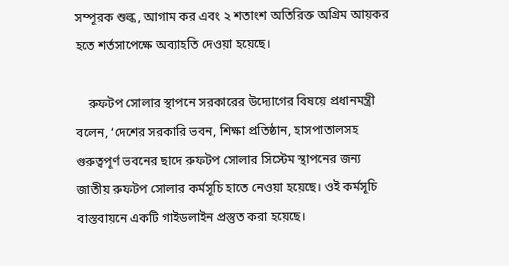সম্পূরক শুল্ক, আগাম কর এবং ২ শতাংশ অতিরিক্ত অগ্রিম আয়কর হতে শর্তসাপেক্ষে অব্যাহতি দেওয়া হয়েছে।

    রুফটপ সোলার স্থাপনে সরকারের উদ্যোগের বিষয়ে প্রধানমন্ত্রী বলেন, ‘দেশের সরকারি ভবন, শিক্ষা প্রতিষ্ঠান, হাসপাতালসহ গুরুত্বপূর্ণ ভবনের ছাদে রুফটপ সোলার সিস্টেম স্থাপনের জন্য জাতীয় রুফটপ সোলার কর্মসূচি হাতে নেওয়া হয়েছে। ওই কর্মসূচি বাস্তবায়নে একটি গাইডলাইন প্রস্তুত করা হয়েছে।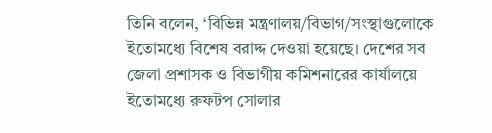তিনি বলেন, ‘বিভিন্ন মন্ত্রণালয়/বিভাগ/সংস্থাগুলোকে ইতোমধ্যে বিশেষ বরাদ্দ দেওয়া হয়েছে। দেশের সব জেলা প্রশাসক ও বিভাগীয় কমিশনারের কার্যালয়ে ইতোমধ্যে রুফটপ সোলার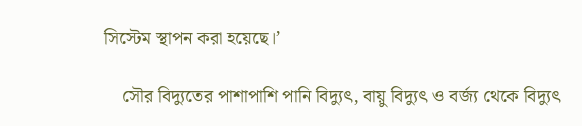সিস্টেম স্থাপন করা হয়েছে।’

    সৌর বিদ্যুতের পাশাপাশি পানি বিদ্যুৎ, বায়ু বিদ্যুৎ ও বর্জ্য থেকে বিদ্যুৎ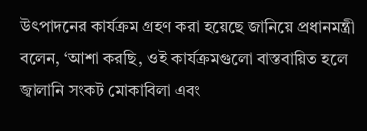উৎপাদনের কার্যক্রম গ্রহণ করা হয়েছে জানিয়ে প্রধানমন্ত্রী বলেন, ‘আশা করছি, ওই কার্যক্রমগুলো বাস্তবায়িত হলে জ্বালানি সংকট মোকাবিলা এবং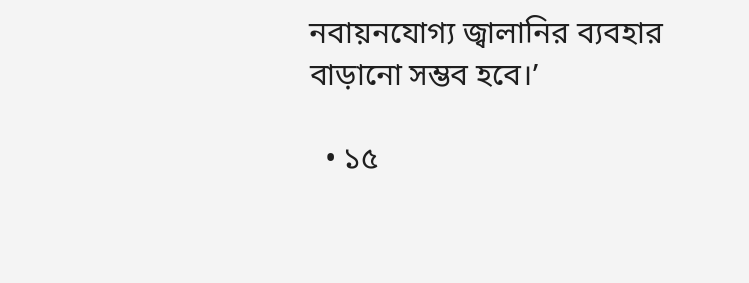নবায়নযোগ্য জ্বালানির ব্যবহার বাড়ানো সম্ভব হবে।’

  • ১৫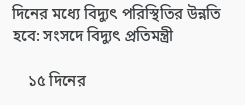দিনের মধ্যে বিদ্যুৎ পরিস্থিতির উন্নতি হবে: সংসদে বিদ্যুৎ প্রতিমন্ত্রী

    ১৫ দিনের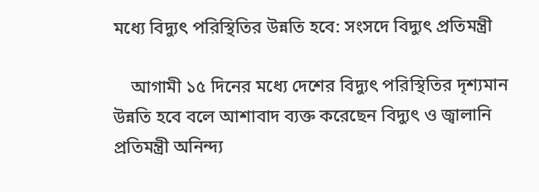মধ্যে বিদ্যুৎ পরিস্থিতির উন্নতি হবে: সংসদে বিদ্যুৎ প্রতিমন্ত্রী

    আগামী ১৫ দিনের মধ্যে দেশের বিদ্যুৎ পরিস্থিতির দৃশ্যমান উন্নতি হবে বলে আশাবাদ ব্যক্ত করেছেন বিদ্যুৎ ও জ্বালানি প্রতিমন্ত্রী অনিন্দ্য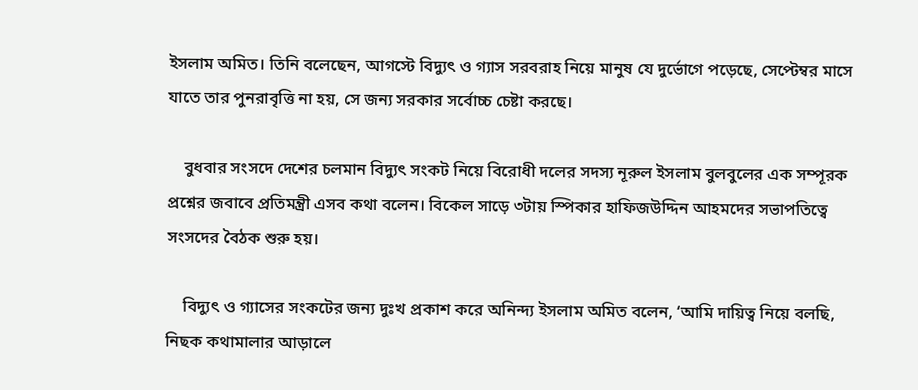ইসলাম অমিত। তিনি বলেছেন, আগস্টে বিদ্যুৎ ও গ্যাস সরবরাহ নিয়ে মানুষ যে দুর্ভোগে পড়েছে, সেপ্টেম্বর মাসে যাতে তার পুনরাবৃত্তি না হয়, সে জন্য সরকার সর্বোচ্চ চেষ্টা করছে।

    বুধবার সংসদে দেশের চলমান বিদ্যুৎ সংকট নিয়ে বিরোধী দলের সদস্য নূরুল ইসলাম বুলবুলের এক সম্পূরক প্রশ্নের জবাবে প্রতিমন্ত্রী এসব কথা বলেন। বিকেল সাড়ে ৩টায় স্পিকার হাফিজউদ্দিন আহমদের সভাপতিত্বে সংসদের বৈঠক শুরু হয়।

    বিদ্যুৎ ও গ্যাসের সংকটের জন্য দুঃখ প্রকাশ করে অনিন্দ্য ইসলাম অমিত বলেন, ‘আমি দায়িত্ব নিয়ে বলছি, নিছক কথামালার আড়ালে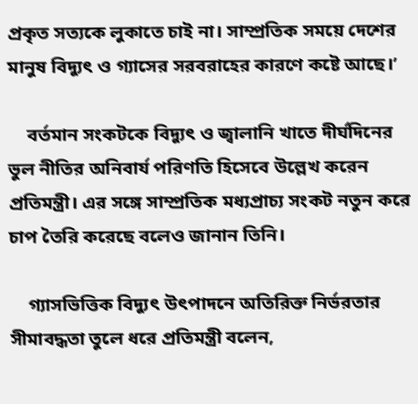প্রকৃত সত্যকে লুকাতে চাই না। সাম্প্রতিক সময়ে দেশের মানুষ বিদ্যুৎ ও গ্যাসের সরবরাহের কারণে কষ্টে আছে।’

    বর্তমান সংকটকে বিদ্যুৎ ও জ্বালানি খাতে দীর্ঘদিনের ভুল নীতির অনিবার্য পরিণতি হিসেবে উল্লেখ করেন প্রতিমন্ত্রী। এর সঙ্গে সাম্প্রতিক মধ্যপ্রাচ্য সংকট নতুন করে চাপ তৈরি করেছে বলেও জানান তিনি।

    গ্যাসভিত্তিক বিদ্যুৎ উৎপাদনে অতিরিক্ত নির্ভরতার সীমাবদ্ধতা তুলে ধরে প্রতিমন্ত্রী বলেন,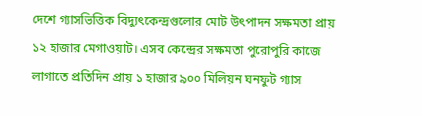দেশে গ্যাসভিত্তিক বিদ্যুৎকেন্দ্রগুলোর মোট উৎপাদন সক্ষমতা প্রায় ১২ হাজার মেগাওয়াট। এসব কেন্দ্রের সক্ষমতা পুরোপুরি কাজে লাগাতে প্রতিদিন প্রায় ১ হাজার ৯০০ মিলিয়ন ঘনফুট গ্যাস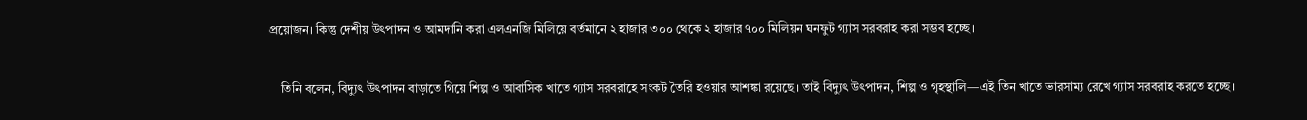প্রয়োজন। কিন্তু দেশীয় উৎপাদন ও আমদানি করা এলএনজি মিলিয়ে বর্তমানে ২ হাজার ৩০০ থেকে ২ হাজার ৭০০ মিলিয়ন ঘনফুট গ্যাস সরবরাহ করা সম্ভব হচ্ছে।

    তিনি বলেন, বিদ্যুৎ উৎপাদন বাড়াতে গিয়ে শিল্প ও আবাসিক খাতে গ্যাস সরবরাহে সংকট তৈরি হওয়ার আশঙ্কা রয়েছে। তাই বিদ্যুৎ উৎপাদন, শিল্প ও গৃহস্থালি—এই তিন খাতে ভারসাম্য রেখে গ্যাস সরবরাহ করতে হচ্ছে।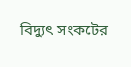বিদ্যুৎ সংকটের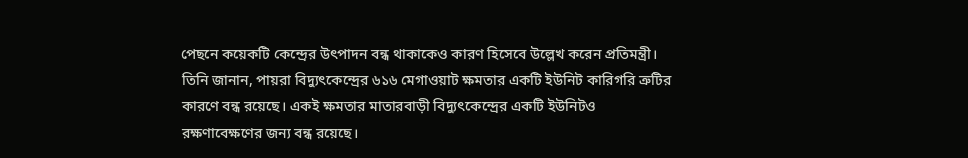পেছনে কয়েকটি কেন্দ্রের উৎপাদন বন্ধ থাকাকেও কারণ হিসেবে উল্লেখ করেন প্রতিমন্ত্রী। তিনি জানান, পায়রা বিদ্যুৎকেন্দ্রের ৬১৬ মেগাওয়াট ক্ষমতার একটি ইউনিট কারিগরি ত্রুটির কারণে বন্ধ রয়েছে। একই ক্ষমতার মাতারবাড়ী বিদ্যুৎকেন্দ্রের একটি ইউনিটও রক্ষণাবেক্ষণের জন্য বন্ধ রয়েছে।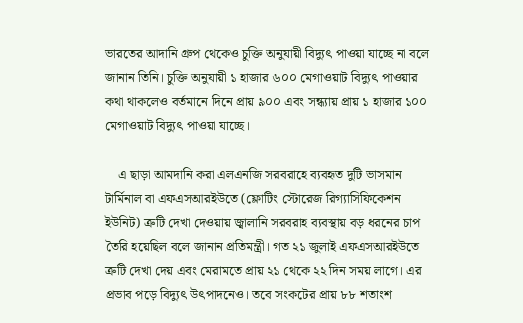ভারতের আদানি গ্রুপ থেকেও চুক্তি অনুযায়ী বিদ্যুৎ পাওয়া যাচ্ছে না বলে জানান তিনি। চুক্তি অনুযায়ী ১ হাজার ৬০০ মেগাওয়াট বিদ্যুৎ পাওয়ার কথা থাকলেও বর্তমানে দিনে প্রায় ৯০০ এবং সন্ধ্যায় প্রায় ১ হাজার ১০০ মেগাওয়াট বিদ্যুৎ পাওয়া যাচ্ছে।

    এ ছাড়া আমদানি করা এলএনজি সরবরাহে ব্যবহৃত দুটি ভাসমান টার্মিনাল বা এফএসআরইউতে (ফ্লোটিং স্টোরেজ রিগ্যাসিফিকেশন ইউনিট) ত্রুটি দেখা দেওয়ায় জ্বালানি সরবরাহ ব্যবস্থায় বড় ধরনের চাপ তৈরি হয়েছিল বলে জানান প্রতিমন্ত্রী। গত ২১ জুলাই এফএসআরইউতে ত্রুটি দেখা দেয় এবং মেরামতে প্রায় ২১ থেকে ২২ দিন সময় লাগে। এর প্রভাব পড়ে বিদ্যুৎ উৎপাদনেও। তবে সংকটের প্রায় ৮৮ শতাংশ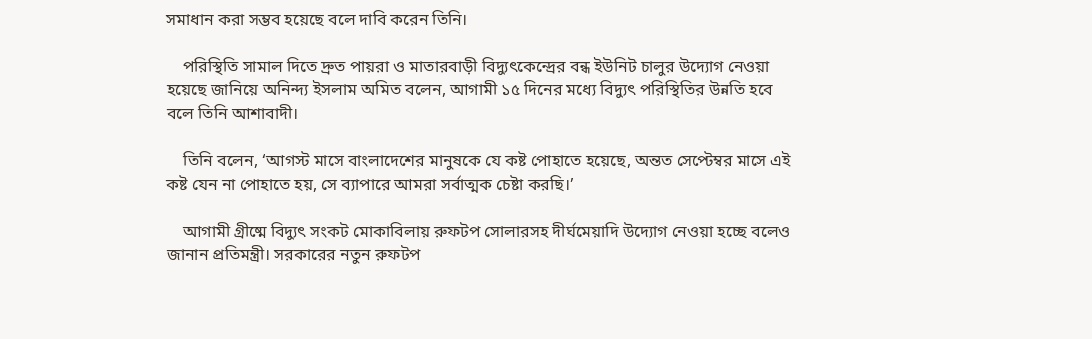সমাধান করা সম্ভব হয়েছে বলে দাবি করেন তিনি।

    পরিস্থিতি সামাল দিতে দ্রুত পায়রা ও মাতারবাড়ী বিদ্যুৎকেন্দ্রের বন্ধ ইউনিট চালুর উদ্যোগ নেওয়া হয়েছে জানিয়ে অনিন্দ্য ইসলাম অমিত বলেন, আগামী ১৫ দিনের মধ্যে বিদ্যুৎ পরিস্থিতির উন্নতি হবে বলে তিনি আশাবাদী।

    তিনি বলেন, ‘আগস্ট মাসে বাংলাদেশের মানুষকে যে কষ্ট পোহাতে হয়েছে, অন্তত সেপ্টেম্বর মাসে এই কষ্ট যেন না পোহাতে হয়, সে ব্যাপারে আমরা সর্বাত্মক চেষ্টা করছি।’

    আগামী গ্রীষ্মে বিদ্যুৎ সংকট মোকাবিলায় রুফটপ সোলারসহ দীর্ঘমেয়াদি উদ্যোগ নেওয়া হচ্ছে বলেও জানান প্রতিমন্ত্রী। সরকারের নতুন রুফটপ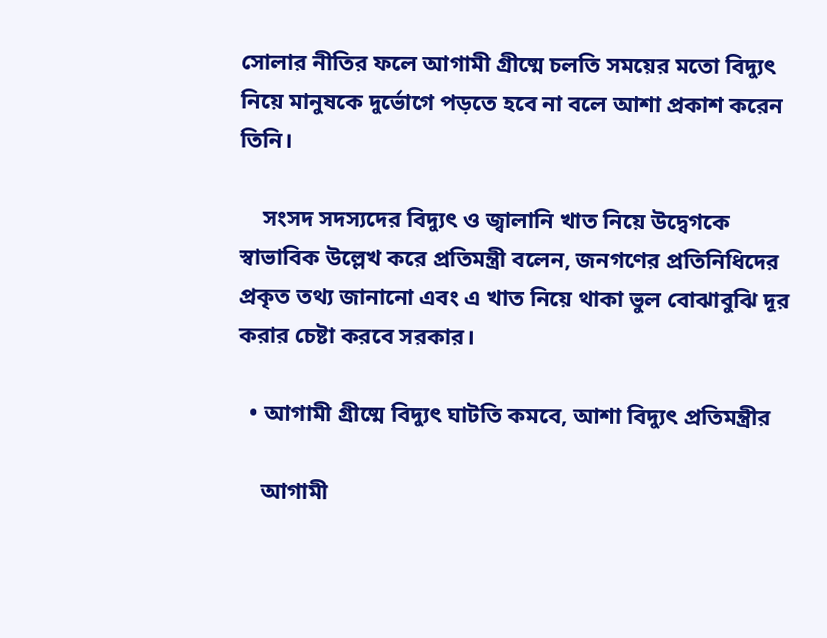সোলার নীতির ফলে আগামী গ্রীষ্মে চলতি সময়ের মতো বিদ্যুৎ নিয়ে মানুষকে দুর্ভোগে পড়তে হবে না বলে আশা প্রকাশ করেন তিনি।

    সংসদ সদস্যদের বিদ্যুৎ ও জ্বালানি খাত নিয়ে উদ্বেগকে স্বাভাবিক উল্লেখ করে প্রতিমন্ত্রী বলেন, জনগণের প্রতিনিধিদের প্রকৃত তথ্য জানানো এবং এ খাত নিয়ে থাকা ভুল বোঝাবুঝি দূর করার চেষ্টা করবে সরকার।

  • আগামী গ্রীষ্মে বিদ্যুৎ ঘাটতি কমবে, আশা বিদ্যুৎ প্রতিমন্ত্রীর

    আগামী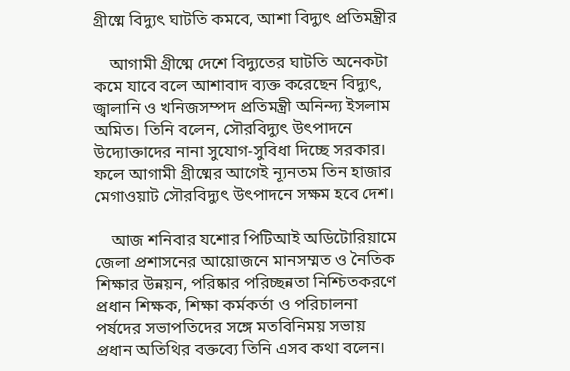গ্রীষ্মে বিদ্যুৎ ঘাটতি কমবে, আশা বিদ্যুৎ প্রতিমন্ত্রীর

    আগামী গ্রীষ্মে দেশে বিদ্যুতের ঘাটতি অনেকটা কমে যাবে বলে আশাবাদ ব্যক্ত করেছেন বিদ্যুৎ, জ্বালানি ও খনিজসম্পদ প্রতিমন্ত্রী অনিন্দ্য ইসলাম অমিত। তিনি বলেন, সৌরবিদ্যুৎ উৎপাদনে উদ্যোক্তাদের নানা সুযোগ-সুবিধা দিচ্ছে সরকার। ফলে আগামী গ্রীষ্মের আগেই ন্যূনতম তিন হাজার মেগাওয়াট সৌরবিদ্যুৎ উৎপাদনে সক্ষম হবে দেশ।

    আজ শনিবার যশোর পিটিআই অডিটোরিয়ামে জেলা প্রশাসনের আয়োজনে মানসম্মত ও নৈতিক শিক্ষার উন্নয়ন, পরিষ্কার পরিচ্ছন্নতা নিশ্চিতকরণে প্রধান শিক্ষক, শিক্ষা কর্মকর্তা ও পরিচালনা পর্ষদের সভাপতিদের সঙ্গে মতবিনিময় সভায় প্রধান অতিথির বক্তব্যে তিনি এসব কথা বলেন।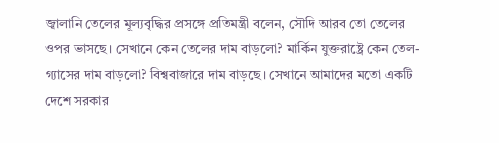জ্বালানি তেলের মূল্যবৃদ্ধির প্রসঙ্গে প্রতিমন্ত্রী বলেন, সৌদি আরব তো তেলের ওপর ভাসছে। সেখানে কেন তেলের দাম বাড়লো? মার্কিন যুক্তরাষ্ট্রে কেন তেল-গ্যাসের দাম বাড়লো? বিশ্ববাজারে দাম বাড়ছে। সেখানে আমাদের মতো একটি দেশে সরকার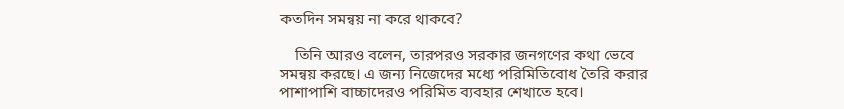কতদিন সমন্বয় না করে থাকবে?

    তিনি আরও বলেন, তারপরও সরকার জনগণের কথা ভেবে সমন্বয় করছে। এ জন্য নিজেদের মধ্যে পরিমিতিবোধ তৈরি করার পাশাপাশি বাচ্চাদেরও পরিমিত ব্যবহার শেখাতে হবে।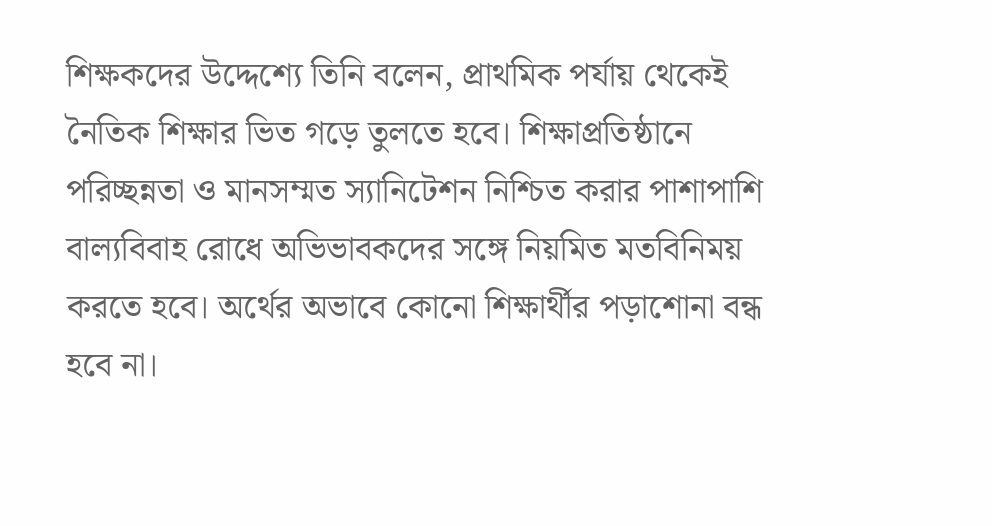শিক্ষকদের উদ্দেশ্যে তিনি বলেন, প্রাথমিক পর্যায় থেকেই নৈতিক শিক্ষার ভিত গড়ে তুলতে হবে। শিক্ষাপ্রতিষ্ঠানে পরিচ্ছন্নতা ও মানসম্মত স্যানিটেশন নিশ্চিত করার পাশাপাশি বাল্যবিবাহ রোধে অভিভাবকদের সঙ্গে নিয়মিত মতবিনিময় করতে হবে। অর্থের অভাবে কোনো শিক্ষার্থীর পড়াশোনা বন্ধ হবে না।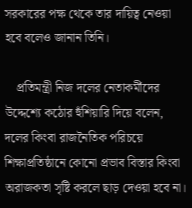সরকারের পক্ষ থেকে তার দায়িত্ব নেওয়া হবে বলেও জানান তিনি।

    প্রতিমন্ত্রী নিজ দলের নেতাকর্মীদের উদ্দেশ্যে কঠোর হুঁশিয়ারি দিয়ে বলেন, দলের কিংবা রাজনৈতিক পরিচয়ে শিক্ষাপ্রতিষ্ঠানে কোনো প্রভাব বিস্তার কিংবা অরাজকতা সৃষ্টি করলে ছাড় দেওয়া হবে না।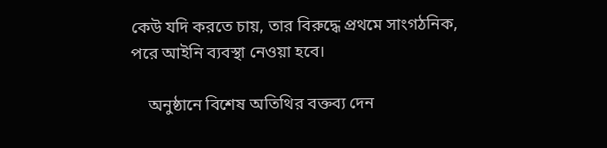কেউ যদি করতে চায়, তার বিরুদ্ধে প্রথমে সাংগঠনিক, পরে আইনি ব্যবস্থা নেওয়া হবে।

    অনুষ্ঠানে বিশেষ অতিথির বক্তব্য দেন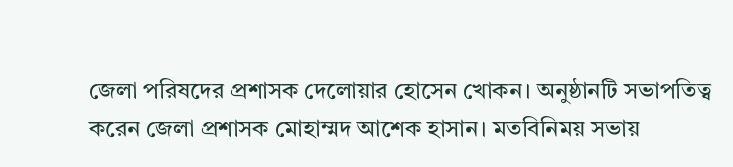জেলা পরিষদের প্রশাসক দেলোয়ার হোসেন খোকন। অনুষ্ঠানটি সভাপতিত্ব করেন জেলা প্রশাসক মোহাম্মদ আশেক হাসান। মতবিনিময় সভায়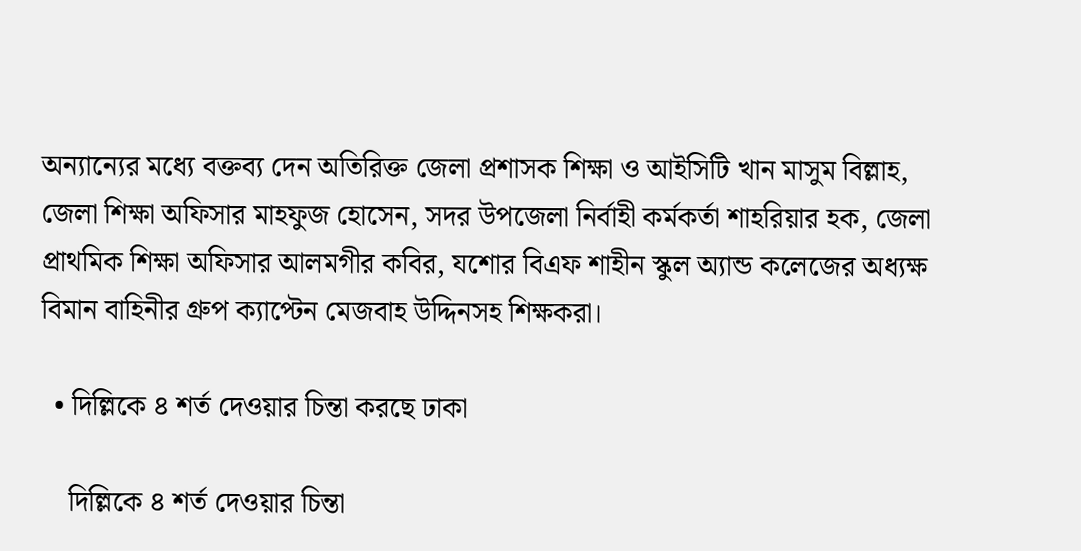অন্যান্যের মধ্যে বক্তব্য দেন অতিরিক্ত জেলা প্রশাসক শিক্ষা ও আইসিটি খান মাসুম বিল্লাহ, জেলা শিক্ষা অফিসার মাহফুজ হোসেন, সদর উপজেলা নির্বাহী কর্মকর্তা শাহরিয়ার হক, জেলা প্রাথমিক শিক্ষা অফিসার আলমগীর কবির, যশোর বিএফ শাহীন স্কুল অ্যান্ড কলেজের অধ্যক্ষ বিমান বাহিনীর গ্রুপ ক্যাপ্টেন মেজবাহ উদ্দিনসহ শিক্ষকরা।

  • দিল্লিকে ৪ শর্ত দেওয়ার চিন্তা করছে ঢাকা

    দিল্লিকে ৪ শর্ত দেওয়ার চিন্তা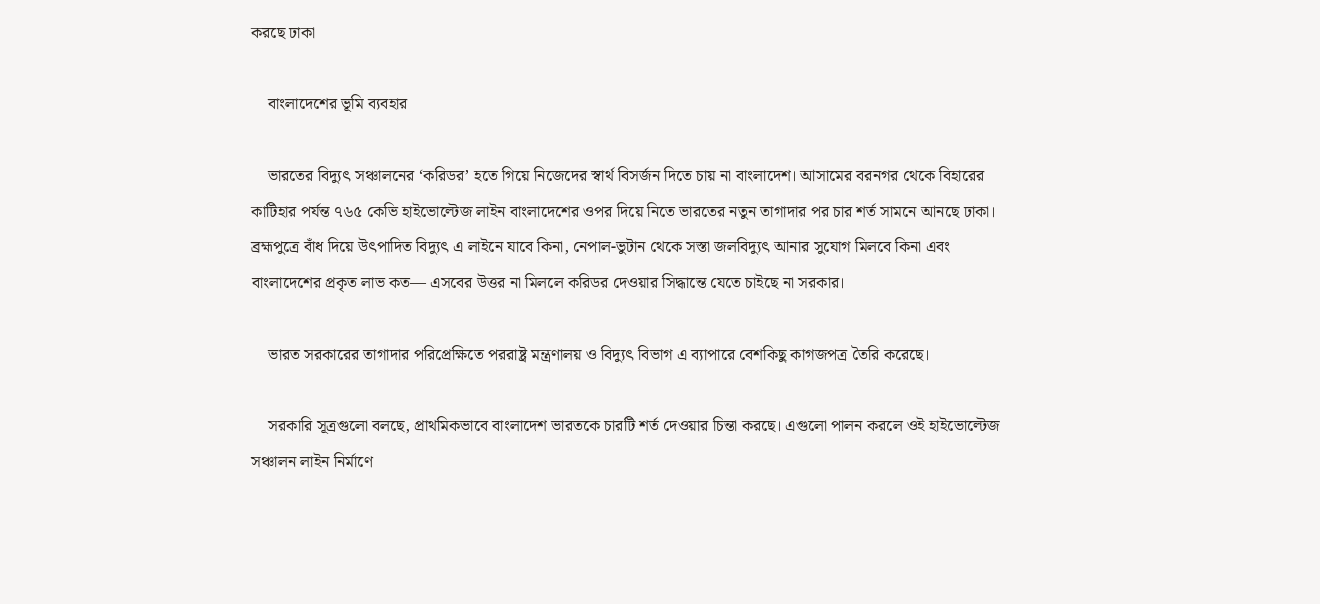করছে ঢাকা

    বাংলাদেশের ভূমি ব্যবহার

    ভারতের বিদ্যুৎ সঞ্চালনের ‘করিডর’ হতে গিয়ে নিজেদের স্বার্থ বিসর্জন দিতে চায় না বাংলাদেশ। আসামের বরনগর থেকে বিহারের কাটিহার পর্যন্ত ৭৬৫ কেভি হাইভোল্টেজ লাইন বাংলাদেশের ওপর দিয়ে নিতে ভারতের নতুন তাগাদার পর চার শর্ত সামনে আনছে ঢাকা। ব্রহ্মপুত্রে বাঁধ দিয়ে উৎপাদিত বিদ্যুৎ এ লাইনে যাবে কিনা, নেপাল-ভুটান থেকে সস্তা জলবিদ্যুৎ আনার সুযোগ মিলবে কিনা এবং বাংলাদেশের প্রকৃত লাভ কত— এসবের উত্তর না মিললে করিডর দেওয়ার সিদ্ধান্তে যেতে চাইছে না সরকার।

    ভারত সরকারের তাগাদার পরিপ্রেক্ষিতে পররাষ্ট্র মন্ত্রণালয় ও বিদ্যুৎ বিভাগ এ ব্যাপারে বেশকিছু কাগজপত্র তৈরি করেছে।

    সরকারি সূত্রগুলো বলছে, প্রাথমিকভাবে বাংলাদেশ ভারতকে চারটি শর্ত দেওয়ার চিন্তা করছে। এগুলো পালন করলে ওই হাইভোল্টেজ সঞ্চালন লাইন নির্মাণে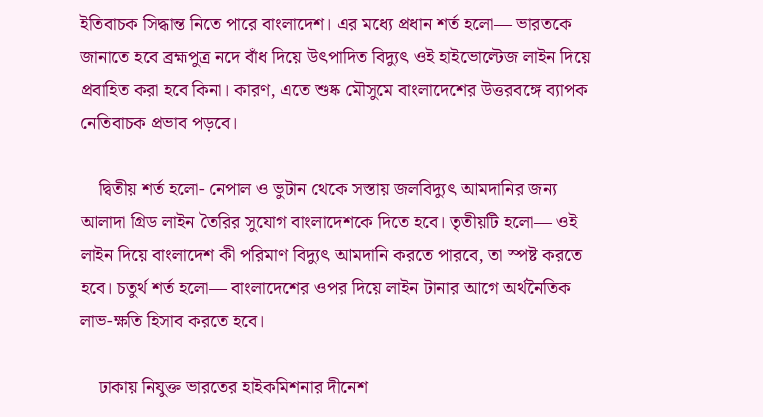ইতিবাচক সিদ্ধান্ত নিতে পারে বাংলাদেশ। এর মধ্যে প্রধান শর্ত হলো— ভারতকে জানাতে হবে ব্রহ্মপুত্র নদে বাঁধ দিয়ে উৎপাদিত বিদ্যুৎ ওই হাইভোল্টেজ লাইন দিয়ে প্রবাহিত করা হবে কিনা। কারণ, এতে শুষ্ক মৌসুমে বাংলাদেশের উত্তরবঙ্গে ব্যাপক নেতিবাচক প্রভাব পড়বে।

    দ্বিতীয় শর্ত হলো- নেপাল ও ভুটান থেকে সস্তায় জলবিদ্যুৎ আমদানির জন্য আলাদা গ্রিড লাইন তৈরির সুযোগ বাংলাদেশকে দিতে হবে। তৃতীয়টি হলো— ওই লাইন দিয়ে বাংলাদেশ কী পরিমাণ বিদ্যুৎ আমদানি করতে পারবে, তা স্পষ্ট করতে হবে। চতুর্থ শর্ত হলো— বাংলাদেশের ওপর দিয়ে লাইন টানার আগে অর্থনৈতিক লাভ-ক্ষতি হিসাব করতে হবে।

    ঢাকায় নিযুক্ত ভারতের হাইকমিশনার দীনেশ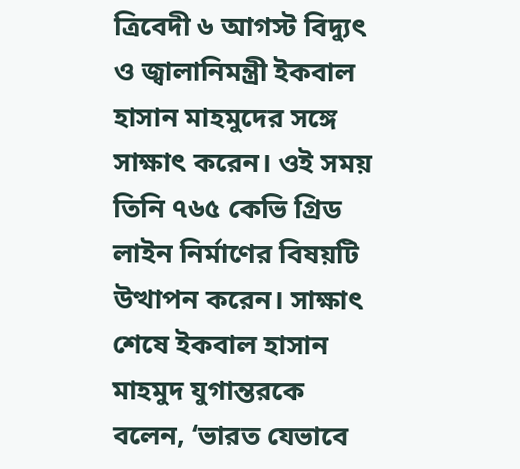ত্রিবেদী ৬ আগস্ট বিদ্যুৎ ও জ্বালানিমন্ত্রী ইকবাল হাসান মাহমুদের সঙ্গে সাক্ষাৎ করেন। ওই সময় তিনি ৭৬৫ কেভি গ্রিড লাইন নির্মাণের বিষয়টি উত্থাপন করেন। সাক্ষাৎ শেষে ইকবাল হাসান মাহমুদ যুগান্তরকে বলেন, ‘ভারত যেভাবে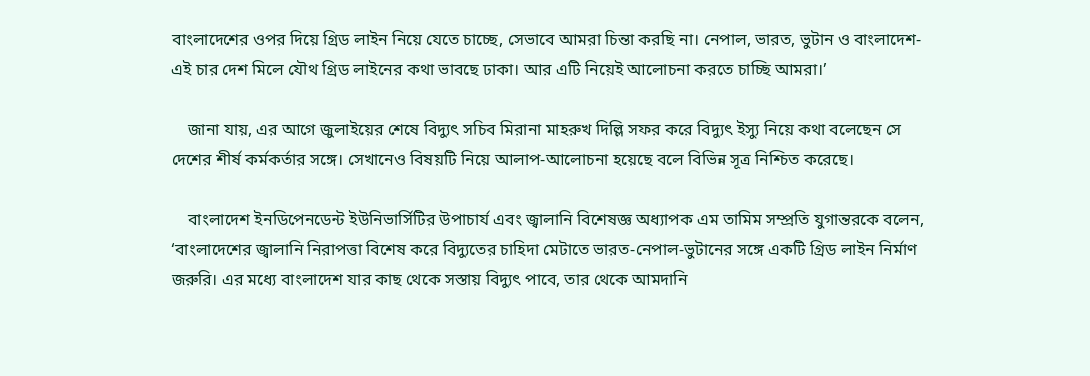বাংলাদেশের ওপর দিয়ে গ্রিড লাইন নিয়ে যেতে চাচ্ছে, সেভাবে আমরা চিন্তা করছি না। নেপাল, ভারত, ভুটান ও বাংলাদেশ-এই চার দেশ মিলে যৌথ গ্রিড লাইনের কথা ভাবছে ঢাকা। আর এটি নিয়েই আলোচনা করতে চাচ্ছি আমরা।’

    জানা যায়, এর আগে জুলাইয়ের শেষে বিদ্যুৎ সচিব মিরানা মাহরুখ দিল্লি সফর করে বিদ্যুৎ ইস্যু নিয়ে কথা বলেছেন সে দেশের শীর্ষ কর্মকর্তার সঙ্গে। সেখানেও বিষয়টি নিয়ে আলাপ-আলোচনা হয়েছে বলে বিভিন্ন সূত্র নিশ্চিত করেছে।

    বাংলাদেশ ইনডিপেনডেন্ট ইউনিভার্সিটির উপাচার্য এবং জ্বালানি বিশেষজ্ঞ অধ্যাপক এম তামিম সম্প্রতি যুগান্তরকে বলেন, ‘বাংলাদেশের জ্বালানি নিরাপত্তা বিশেষ করে বিদ্যুতের চাহিদা মেটাতে ভারত-নেপাল-ভুটানের সঙ্গে একটি গ্রিড লাইন নির্মাণ জরুরি। এর মধ্যে বাংলাদেশ যার কাছ থেকে সস্তায় বিদ্যুৎ পাবে, তার থেকে আমদানি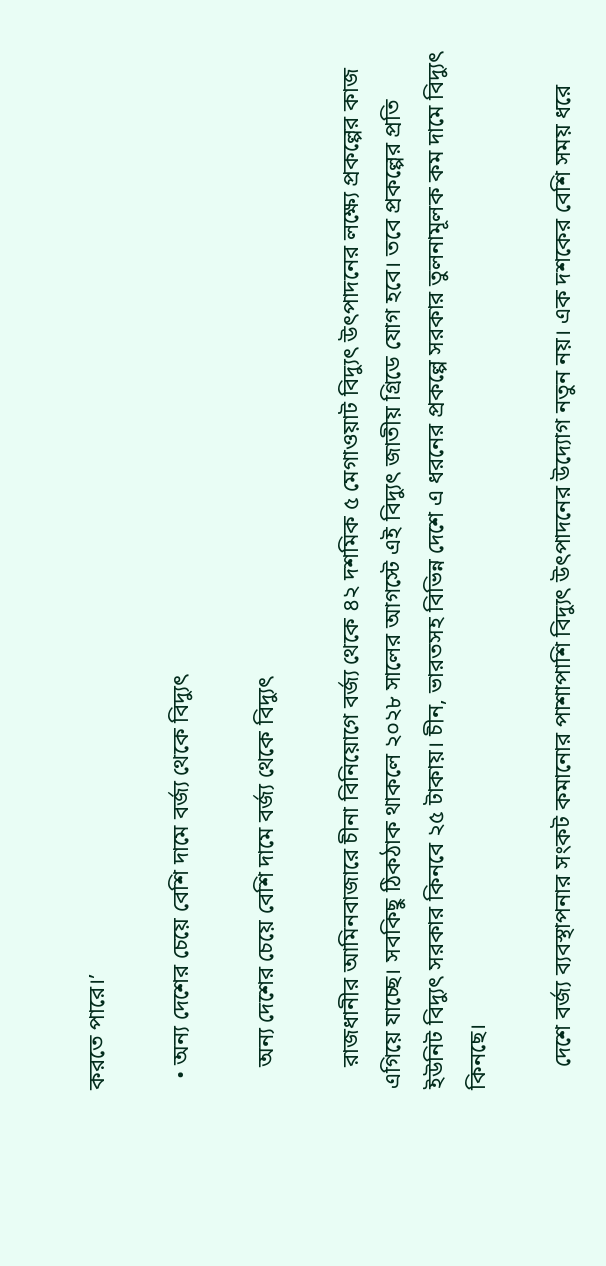করতে পারে।’

  • অন্য দেশের চেয়ে বেশি দামে বর্জ্য থেকে বিদ্যুৎ

    অন্য দেশের চেয়ে বেশি দামে বর্জ্য থেকে বিদ্যুৎ

    রাজধানীর আমিনবাজারে চীনা বিনিয়োগে বর্জ্য থেকে ৪২ দশমিক ৫ মেগাওয়াট বিদ্যুৎ উৎপাদনের লক্ষ্যে প্রকল্পের কাজ এগিয়ে যাচ্ছে। সবকিছু ঠিকঠাক থাকলে ২০২৮ সালের আগস্টে এই বিদ্যুৎ জাতীয় গ্রিডে যোগ হবে। তবে প্রকল্পের প্রতি ইউনিট বিদ্যুৎ সরকার কিনবে ২৫ টাকায়। চীন, ভারতসহ বিভিন্ন দেশে এ ধরনের প্রকল্পে সরকার তুলনামূলক কম দামে বিদ্যুৎ কিনছে।

    দেশে বর্জ্য ব্যবস্থাপনার সংকট কমানোর পাশাপাশি বিদ্যুৎ উৎপাদনের উদ্যোগ নতুন নয়। এক দশকের বেশি সময় ধরে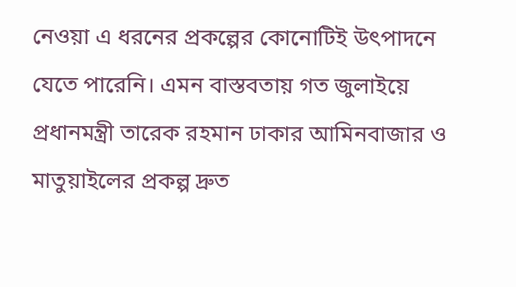নেওয়া এ ধরনের প্রকল্পের কোনোটিই উৎপাদনে যেতে পারেনি। এমন বাস্তবতায় গত জুলাইয়ে প্রধানমন্ত্রী তারেক রহমান ঢাকার আমিনবাজার ও মাতুয়াইলের প্রকল্প দ্রুত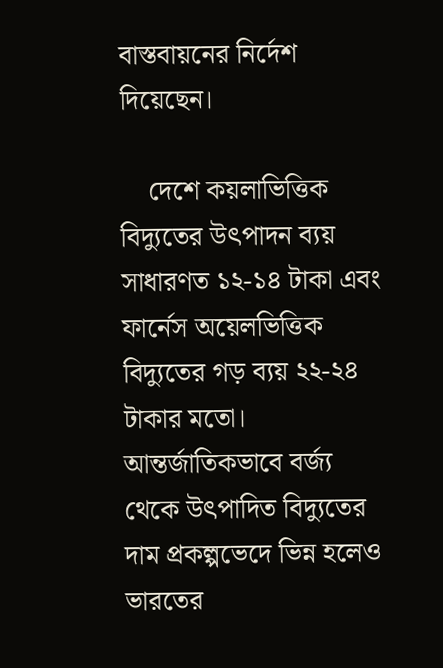বাস্তবায়নের নির্দেশ দিয়েছেন।

    দেশে কয়লাভিত্তিক বিদ্যুতের উৎপাদন ব্যয় সাধারণত ১২-১৪ টাকা এবং ফার্নেস অয়েলভিত্তিক বিদ্যুতের গড় ব্যয় ২২-২৪ টাকার মতো। আন্তর্জাতিকভাবে বর্জ্য থেকে উৎপাদিত বিদ্যুতের দাম প্রকল্পভেদে ভিন্ন হলেও ভারতের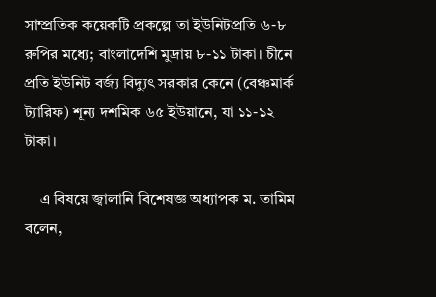সাম্প্রতিক কয়েকটি প্রকল্পে তা ইউনিটপ্রতি ৬-৮ রুপির মধ্যে; বাংলাদেশি মুদ্রায় ৮-১১ টাকা। চীনে প্রতি ইউনিট বর্জ্য বিদ্যুৎ সরকার কেনে (বেঞ্চমার্ক ট্যারিফ) শূন্য দশমিক ৬৫ ইউয়ানে, যা ১১-১২ টাকা।

    এ বিষয়ে জ্বালানি বিশেষজ্ঞ অধ্যাপক ম. তামিম বলেন,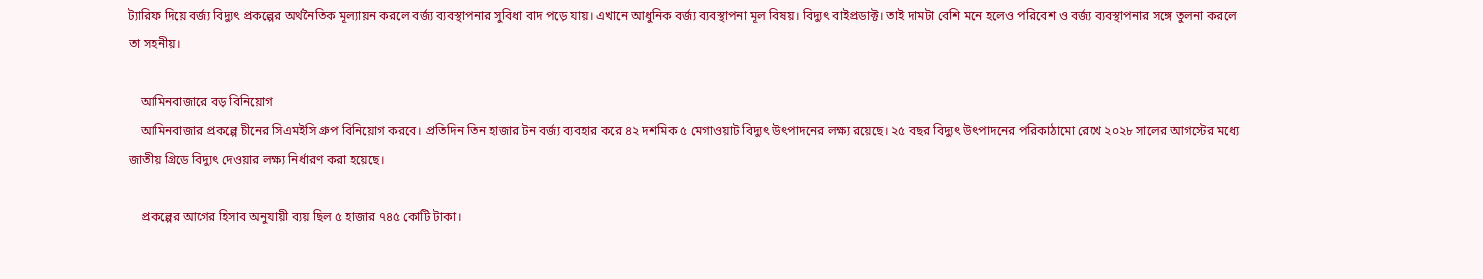ট্যারিফ দিয়ে বর্জ্য বিদ্যুৎ প্রকল্পের অর্থনৈতিক মূল্যায়ন করলে বর্জ্য ব্যবস্থাপনার সুবিধা বাদ পড়ে যায়। এখানে আধুনিক বর্জ্য ব্যবস্থাপনা মূল বিষয়। বিদ্যুৎ বাইপ্রডাক্ট। তাই দামটা বেশি মনে হলেও পরিবেশ ও বর্জ্য ব্যবস্থাপনার সঙ্গে তুলনা করলে তা সহনীয়।

    আমিনবাজারে বড় বিনিয়োগ
    আমিনবাজার প্রকল্পে চীনের সিএমইসি গ্রুপ বিনিয়োগ করবে। প্রতিদিন তিন হাজার টন বর্জ্য ব্যবহার করে ৪২ দশমিক ৫ মেগাওয়াট বিদ্যুৎ উৎপাদনের লক্ষ্য রয়েছে। ২৫ বছর বিদ্যুৎ উৎপাদনের পরিকাঠামো রেখে ২০২৮ সালের আগস্টের মধ্যে জাতীয় গ্রিডে বিদ্যুৎ দেওয়ার লক্ষ্য নির্ধারণ করা হয়েছে।

    প্রকল্পের আগের হিসাব অনুযায়ী ব্যয় ছিল ৫ হাজার ৭৪৫ কোটি টাকা।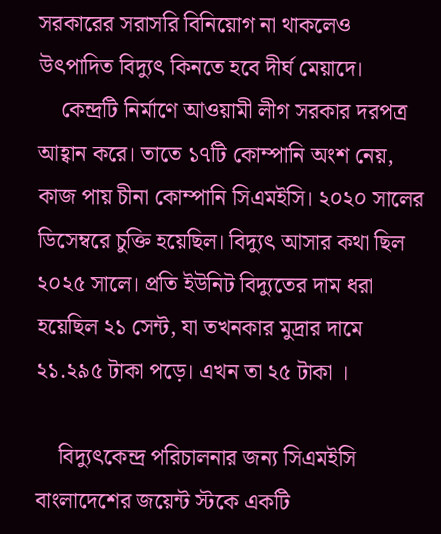সরকারের সরাসরি বিনিয়োগ না থাকলেও উৎপাদিত বিদ্যুৎ কিনতে হবে দীর্ঘ মেয়াদে।
    কেন্দ্রটি নির্মাণে আওয়ামী লীগ সরকার দরপত্র আহ্বান করে। তাতে ১৭টি কোম্পানি অংশ নেয়, কাজ পায় চীনা কোম্পানি সিএমইসি। ২০২০ সালের ডিসেম্বরে চুক্তি হয়েছিল। বিদ্যুৎ আসার কথা ছিল ২০২৫ সালে। প্রতি ইউনিট বিদ্যুতের দাম ধরা হয়েছিল ২১ সেন্ট, যা তখনকার মুদ্রার দামে ২১.২৯৫ টাকা পড়ে। এখন তা ২৫ টাকা ।

    বিদ্যুৎকেন্দ্র পরিচালনার জন্য সিএমইসি বাংলাদেশের জয়েন্ট স্টকে একটি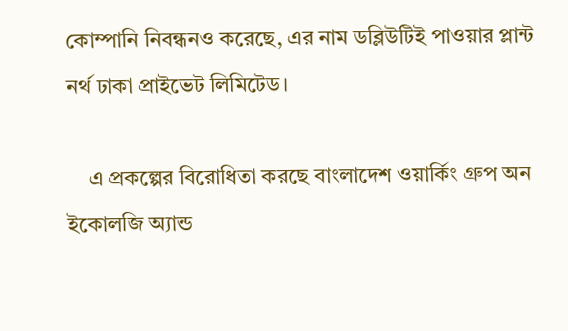কোম্পানি নিবন্ধনও করেছে, এর নাম ডব্লিউটিই পাওয়ার প্লান্ট নর্থ ঢাকা প্রাইভেট লিমিটেড।

    এ প্রকল্পের বিরোধিতা করছে বাংলাদেশ ওয়ার্কিং গ্রুপ অন ইকোলজি অ্যান্ড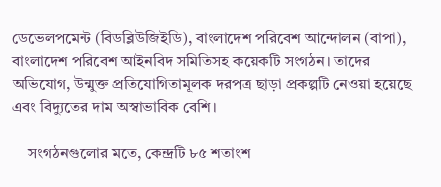ডেভেলপমেন্ট (বিডব্লিউজিইডি), বাংলাদেশ পরিবেশ আন্দোলন (বাপা), বাংলাদেশ পরিবেশ আইনবিদ সমিতিসহ কয়েকটি সংগঠন। তাদের অভিযোগ, উন্মুক্ত প্রতিযোগিতামূলক দরপত্র ছাড়া প্রকল্পটি নেওয়া হয়েছে এবং বিদ্যুতের দাম অস্বাভাবিক বেশি।

    সংগঠনগুলোর মতে, কেন্দ্রটি ৮৫ শতাংশ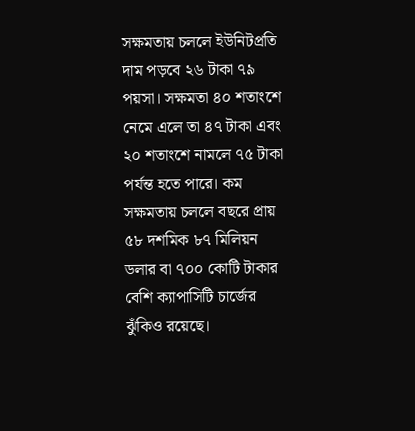সক্ষমতায় চললে ইউনিটপ্রতি দাম পড়বে ২৬ টাকা ৭৯ পয়সা। সক্ষমতা ৪০ শতাংশে নেমে এলে তা ৪৭ টাকা এবং ২০ শতাংশে নামলে ৭৫ টাকা পর্যন্ত হতে পারে। কম সক্ষমতায় চললে বছরে প্রায় ৫৮ দশমিক ৮৭ মিলিয়ন ডলার বা ৭০০ কোটি টাকার বেশি ক্যাপাসিটি চার্জের ঝুঁকিও রয়েছে।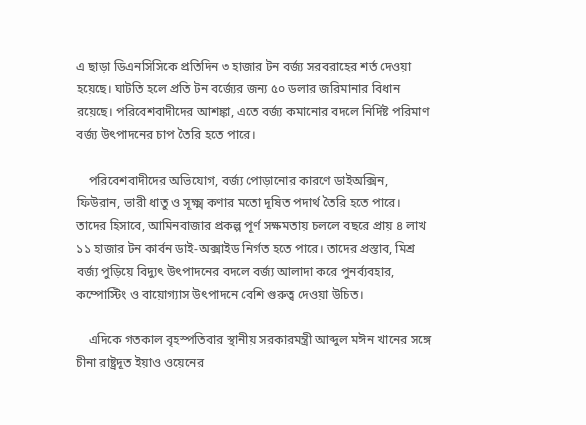এ ছাড়া ডিএনসিসিকে প্রতিদিন ৩ হাজার টন বর্জ্য সরবরাহের শর্ত দেওয়া হয়েছে। ঘাটতি হলে প্রতি টন বর্জ্যের জন্য ৫০ ডলার জরিমানার বিধান রয়েছে। পরিবেশবাদীদের আশঙ্কা, এতে বর্জ্য কমানোর বদলে নির্দিষ্ট পরিমাণ বর্জ্য উৎপাদনের চাপ তৈরি হতে পারে।

    পরিবেশবাদীদের অভিযোগ, বর্জ্য পোড়ানোর কারণে ডাইঅক্সিন, ফিউরান, ভারী ধাতু ও সূক্ষ্ম কণার মতো দূষিত পদার্থ তৈরি হতে পারে। তাদের হিসাবে, আমিনবাজার প্রকল্প পূর্ণ সক্ষমতায় চললে বছরে প্রায় ৪ লাখ ১১ হাজার টন কার্বন ডাই-অক্সাইড নির্গত হতে পারে। তাদের প্রস্তাব, মিশ্র বর্জ্য পুড়িয়ে বিদ্যুৎ উৎপাদনের বদলে বর্জ্য আলাদা করে পুনর্ব্যবহার, কম্পোস্টিং ও বায়োগ্যাস উৎপাদনে বেশি গুরুত্ব দেওয়া উচিত।

    এদিকে গতকাল বৃহস্পতিবার স্থানীয় সরকারমন্ত্রী আব্দুল মঈন খানের সঙ্গে চীনা রাষ্ট্রদূত ইয়াও ওয়েনের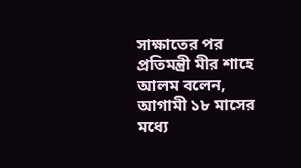সাক্ষাতের পর প্রতিমন্ত্রী মীর শাহে আলম বলেন, আগামী ১৮ মাসের মধ্যে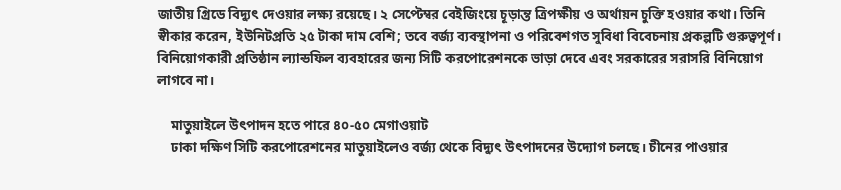জাতীয় গ্রিডে বিদ্যুৎ দেওয়ার লক্ষ্য রয়েছে। ২ সেপ্টেম্বর বেইজিংয়ে চূড়ান্ত ত্রিপক্ষীয় ও অর্থায়ন চুক্তি হওয়ার কথা। তিনি স্বীকার করেন, ইউনিটপ্রতি ২৫ টাকা দাম বেশি; তবে বর্জ্য ব্যবস্থাপনা ও পরিবেশগত সুবিধা বিবেচনায় প্রকল্পটি গুরুত্বপূর্ণ। বিনিয়োগকারী প্রতিষ্ঠান ল্যান্ডফিল ব্যবহারের জন্য সিটি করপোরেশনকে ভাড়া দেবে এবং সরকারের সরাসরি বিনিয়োগ লাগবে না।

    মাতুয়াইলে উৎপাদন হতে পারে ৪০-৫০ মেগাওয়াট
    ঢাকা দক্ষিণ সিটি করপোরেশনের মাতুয়াইলেও বর্জ্য থেকে বিদ্যুৎ উৎপাদনের উদ্যোগ চলছে। চীনের পাওয়ার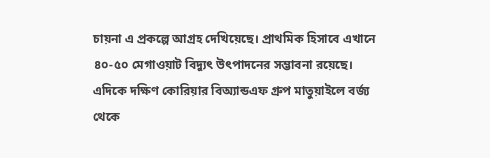চায়না এ প্রকল্পে আগ্রহ দেখিয়েছে। প্রাথমিক হিসাবে এখানে ৪০-৫০ মেগাওয়াট বিদ্যুৎ উৎপাদনের সম্ভাবনা রয়েছে। এদিকে দক্ষিণ কোরিয়ার বিঅ্যান্ডএফ গ্রুপ মাতুয়াইলে বর্জ্য থেকে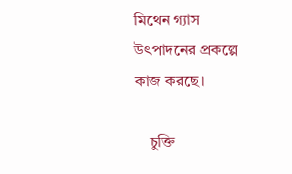মিথেন গ্যাস উৎপাদনের প্রকল্পে কাজ করছে।

    চুক্তি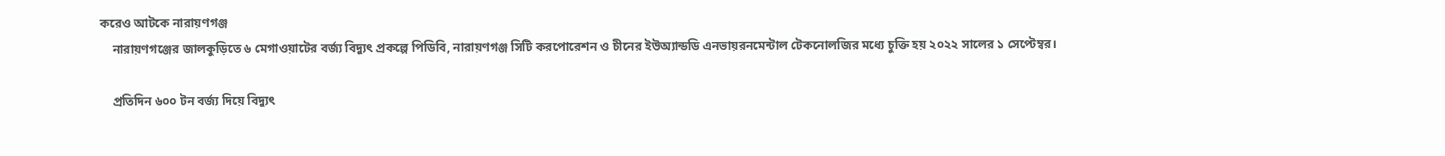করেও আটকে নারায়ণগঞ্জ
    নারায়ণগঞ্জের জালকুড়িতে ৬ মেগাওয়াটের বর্জ্য বিদ্যুৎ প্রকল্পে পিডিবি, নারায়ণগঞ্জ সিটি করপোরেশন ও চীনের ইউঅ্যান্ডডি এনভায়রনমেন্টাল টেকনোলজির মধ্যে চুক্তি হয় ২০২২ সালের ১ সেপ্টেম্বর।

    প্রতিদিন ৬০০ টন বর্জ্য দিয়ে বিদ্যুৎ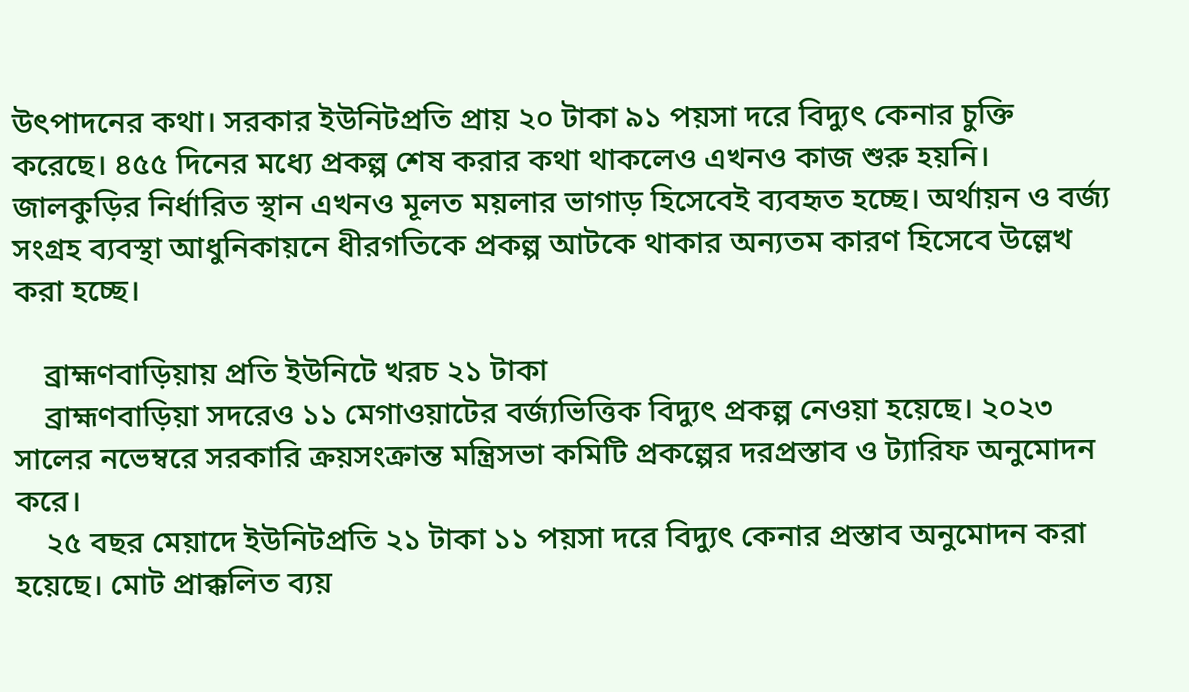উৎপাদনের কথা। সরকার ইউনিটপ্রতি প্রায় ২০ টাকা ৯১ পয়সা দরে বিদ্যুৎ কেনার চুক্তি করেছে। ৪৫৫ দিনের মধ্যে প্রকল্প শেষ করার কথা থাকলেও এখনও কাজ শুরু হয়নি। জালকুড়ির নির্ধারিত স্থান এখনও মূলত ময়লার ভাগাড় হিসেবেই ব্যবহৃত হচ্ছে। অর্থায়ন ও বর্জ্য সংগ্রহ ব্যবস্থা আধুনিকায়নে ধীরগতিকে প্রকল্প আটকে থাকার অন্যতম কারণ হিসেবে উল্লেখ করা হচ্ছে।

    ব্রাহ্মণবাড়িয়ায় প্রতি ইউনিটে খরচ ২১ টাকা
    ব্রাহ্মণবাড়িয়া সদরেও ১১ মেগাওয়াটের বর্জ্যভিত্তিক বিদ্যুৎ প্রকল্প নেওয়া হয়েছে। ২০২৩ সালের নভেম্বরে সরকারি ক্রয়সংক্রান্ত মন্ত্রিসভা কমিটি প্রকল্পের দরপ্রস্তাব ও ট্যারিফ অনুমোদন করে।
    ২৫ বছর মেয়াদে ইউনিটপ্রতি ২১ টাকা ১১ পয়সা দরে বিদ্যুৎ কেনার প্রস্তাব অনুমোদন করা হয়েছে। মোট প্রাক্কলিত ব্যয়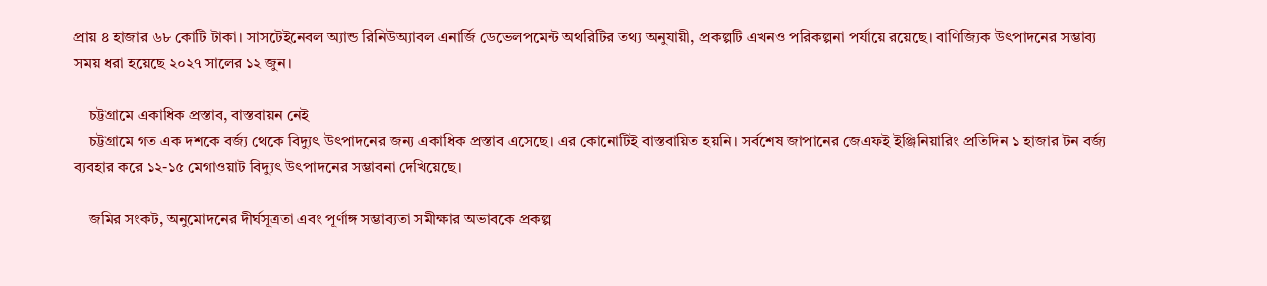প্রায় ৪ হাজার ৬৮ কোটি টাকা। সাসটেইনেবল অ্যান্ড রিনিউঅ্যাবল এনার্জি ডেভেলপমেন্ট অথরিটির তথ্য অনুযায়ী, প্রকল্পটি এখনও পরিকল্পনা পর্যায়ে রয়েছে। বাণিজ্যিক উৎপাদনের সম্ভাব্য সময় ধরা হয়েছে ২০২৭ সালের ১২ জুন।

    চট্টগ্রামে একাধিক প্রস্তাব, বাস্তবায়ন নেই
    চট্টগ্রামে গত এক দশকে বর্জ্য থেকে বিদ্যুৎ উৎপাদনের জন্য একাধিক প্রস্তাব এসেছে। এর কোনোটিই বাস্তবায়িত হয়নি। সর্বশেষ জাপানের জেএফই ইঞ্জিনিয়ারিং প্রতিদিন ১ হাজার টন বর্জ্য ব্যবহার করে ১২-১৫ মেগাওয়াট বিদ্যুৎ উৎপাদনের সম্ভাবনা দেখিয়েছে।

    জমির সংকট, অনুমোদনের দীর্ঘসূত্রতা এবং পূর্ণাঙ্গ সম্ভাব্যতা সমীক্ষার অভাবকে প্রকল্প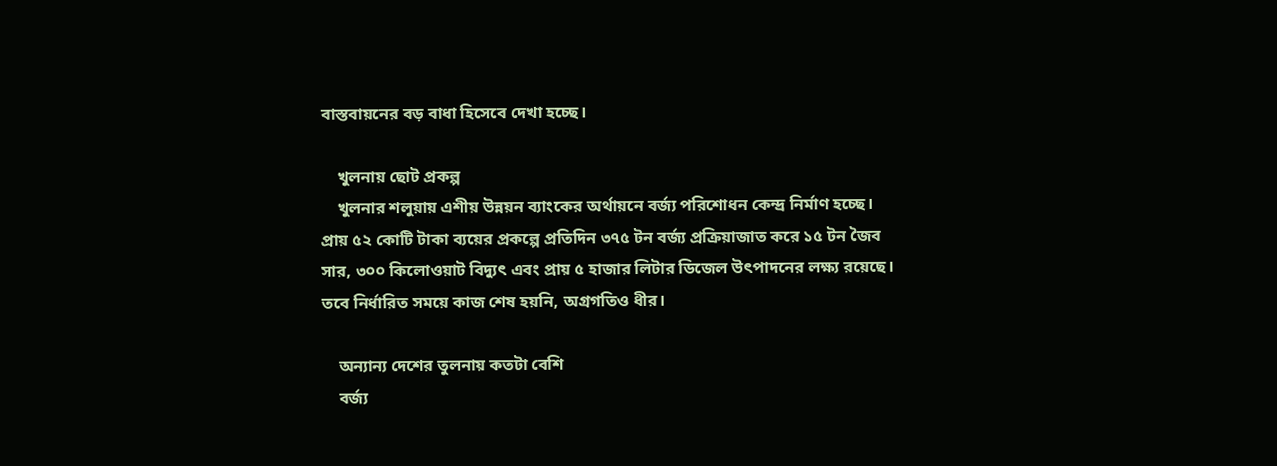বাস্তবায়নের বড় বাধা হিসেবে দেখা হচ্ছে।

    খুলনায় ছোট প্রকল্প
    খুলনার শলুয়ায় এশীয় উন্নয়ন ব্যাংকের অর্থায়নে বর্জ্য পরিশোধন কেন্দ্র নির্মাণ হচ্ছে। প্রায় ৫২ কোটি টাকা ব্যয়ের প্রকল্পে প্রতিদিন ৩৭৫ টন বর্জ্য প্রক্রিয়াজাত করে ১৫ টন জৈব সার, ৩০০ কিলোওয়াট বিদ্যুৎ এবং প্রায় ৫ হাজার লিটার ডিজেল উৎপাদনের লক্ষ্য রয়েছে। তবে নির্ধারিত সময়ে কাজ শেষ হয়নি, অগ্রগতিও ধীর।

    অন্যান্য দেশের তুলনায় কতটা বেশি
    বর্জ্য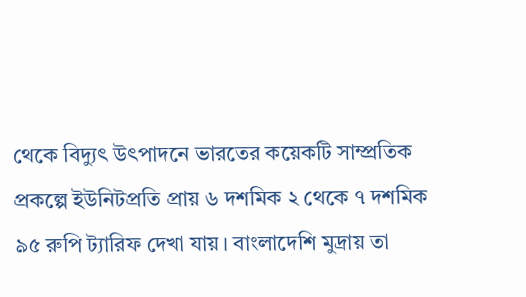থেকে বিদ্যুৎ উৎপাদনে ভারতের কয়েকটি সাম্প্রতিক প্রকল্পে ইউনিটপ্রতি প্রায় ৬ দশমিক ২ থেকে ৭ দশমিক ৯৫ রুপি ট্যারিফ দেখা যায়। বাংলাদেশি মুদ্রায় তা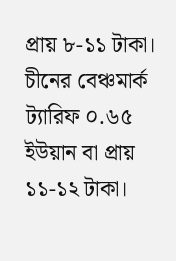প্রায় ৮-১১ টাকা। চীনের বেঞ্চমার্ক ট্যারিফ ০.৬৫ ইউয়ান বা প্রায় ১১-১২ টাকা।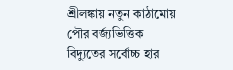শ্রীলঙ্কায় নতুন কাঠামোয় পৌর বর্জ্যভিত্তিক বিদ্যুতের সর্বোচ্চ হার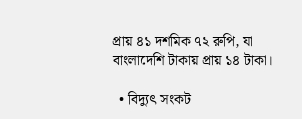প্রায় ৪১ দশমিক ৭২ রুপি, যা বাংলাদেশি টাকায় প্রায় ১৪ টাকা।

  • বিদ্যুৎ সংকট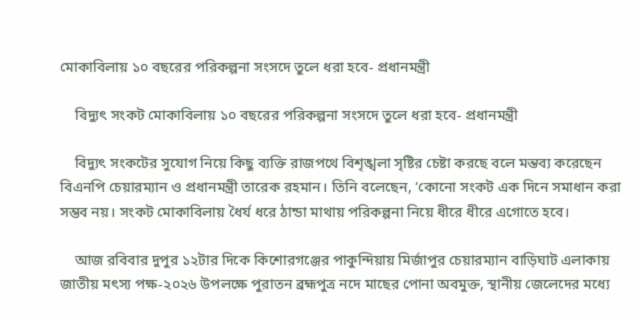মোকাবিলায় ১০ বছরের পরিকল্পনা সংসদে তুলে ধরা হবে- প্রধানমন্ত্রী

    বিদ্যুৎ সংকট মোকাবিলায় ১০ বছরের পরিকল্পনা সংসদে তুলে ধরা হবে- প্রধানমন্ত্রী

    বিদ্যুৎ সংকটের সুযোগ নিয়ে কিছু ব্যক্তি রাজপথে বিশৃঙ্খলা সৃষ্টির চেষ্টা করছে বলে মন্তব্য করেছেন বিএনপি চেয়ারম্যান ও প্রধানমন্ত্রী তারেক রহমান। তিনি বলেছেন, ‘কোনো সংকট এক দিনে সমাধান করা সম্ভব নয়। সংকট মোকাবিলায় ধৈর্য ধরে ঠান্ডা মাথায় পরিকল্পনা নিয়ে ধীরে ধীরে এগোতে হবে।

    আজ রবিবার দুপুর ১২টার দিকে কিশোরগঞ্জের পাকুন্দিয়ায় মির্জাপুর চেয়ারম্যান বাড়িঘাট এলাকায় জাতীয় মৎস্য পক্ষ-২০২৬ উপলক্ষে পুরাতন ব্রহ্মপুত্র নদে মাছের পোনা অবমুক্ত, স্থানীয় জেলেদের মধ্যে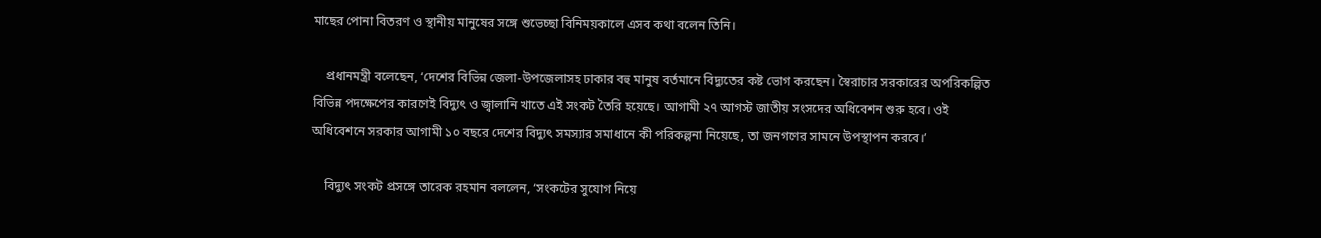মাছের পোনা বিতরণ ও স্থানীয় মানুষের সঙ্গে শুভেচ্ছা বিনিময়কালে এসব কথা বলেন তিনি।

    প্রধানমন্ত্রী বলেছেন, ‘দেশের বিভিন্ন জেলা-উপজেলাসহ ঢাকার বহু মানুষ বর্তমানে বিদ্যুতের কষ্ট ভোগ করছেন। স্বৈরাচার সরকারের অপরিকল্পিত বিভিন্ন পদক্ষেপের কারণেই বিদ্যুৎ ও জ্বালানি খাতে এই সংকট তৈরি হয়েছে। আগামী ২৭ আগস্ট জাতীয় সংসদের অধিবেশন শুরু হবে। ওই অধিবেশনে সরকার আগামী ১০ বছরে দেশের বিদ্যুৎ সমস্যার সমাধানে কী পরিকল্পনা নিয়েছে, তা জনগণের সামনে উপস্থাপন করবে।’

    বিদ্যুৎ সংকট প্রসঙ্গে তারেক রহমান বললেন, ‘সংকটের সুযোগ নিয়ে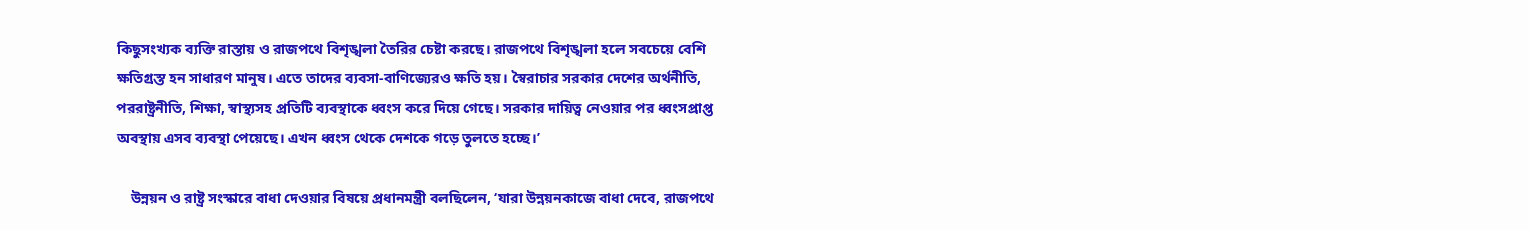কিছুসংখ্যক ব্যক্তি রাস্তায় ও রাজপথে বিশৃঙ্খলা তৈরির চেষ্টা করছে। রাজপথে বিশৃঙ্খলা হলে সবচেয়ে বেশি ক্ষতিগ্রস্ত হন সাধারণ মানুষ। এতে তাদের ব্যবসা-বাণিজ্যেরও ক্ষতি হয়। স্বৈরাচার সরকার দেশের অর্থনীতি, পররাষ্ট্রনীতি, শিক্ষা, স্বাস্থ্যসহ প্রতিটি ব্যবস্থাকে ধ্বংস করে দিয়ে গেছে। সরকার দায়িত্ব নেওয়ার পর ধ্বংসপ্রাপ্ত অবস্থায় এসব ব্যবস্থা পেয়েছে। এখন ধ্বংস থেকে দেশকে গড়ে তুলতে হচ্ছে।’

    উন্নয়ন ও রাষ্ট্র সংস্কারে বাধা দেওয়ার বিষয়ে প্রধানমন্ত্রী বলছিলেন, ‘যারা উন্নয়নকাজে বাধা দেবে, রাজপথে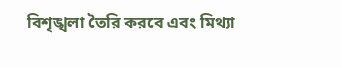বিশৃঙ্খলা তৈরি করবে এবং মিথ্যা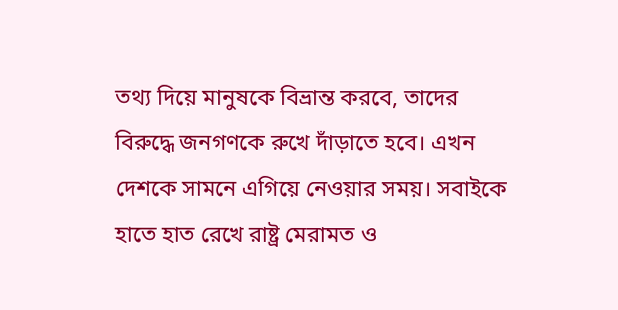তথ্য দিয়ে মানুষকে বিভ্রান্ত করবে, তাদের বিরুদ্ধে জনগণকে রুখে দাঁড়াতে হবে। এখন দেশকে সামনে এগিয়ে নেওয়ার সময়। সবাইকে হাতে হাত রেখে রাষ্ট্র মেরামত ও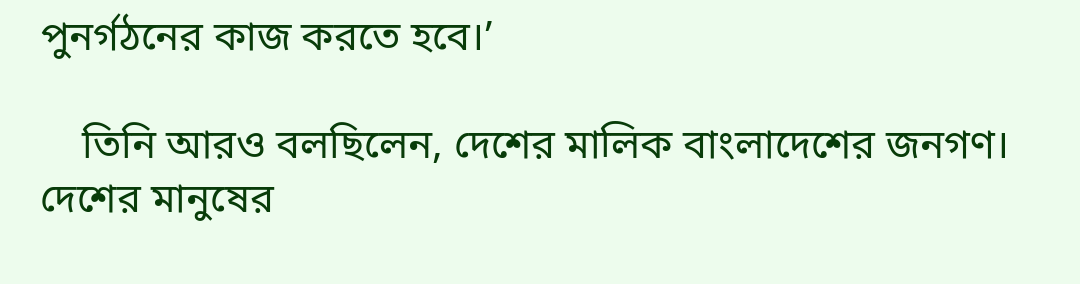পুনর্গঠনের কাজ করতে হবে।’

    তিনি আরও বলছিলেন, দেশের মালিক বাংলাদেশের জনগণ। দেশের মানুষের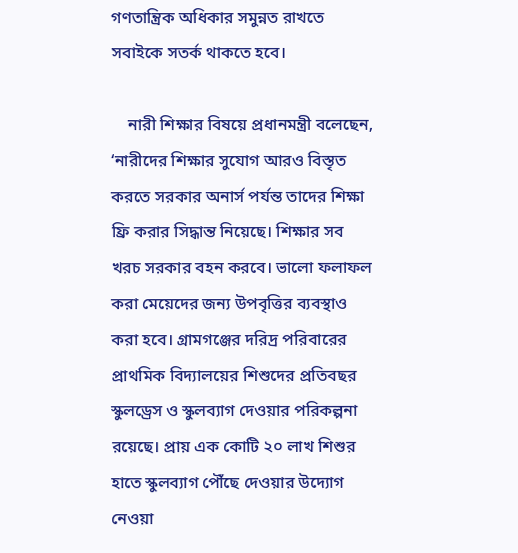গণতান্ত্রিক অধিকার সমুন্নত রাখতে সবাইকে সতর্ক থাকতে হবে।

    নারী শিক্ষার বিষয়ে প্রধানমন্ত্রী বলেছেন, ‘নারীদের শিক্ষার সুযোগ আরও বিস্তৃত করতে সরকার অনার্স পর্যন্ত তাদের শিক্ষা ফ্রি করার সিদ্ধান্ত নিয়েছে। শিক্ষার সব খরচ সরকার বহন করবে। ভালো ফলাফল করা মেয়েদের জন্য উপবৃত্তির ব্যবস্থাও করা হবে। গ্রামগঞ্জের দরিদ্র পরিবারের প্রাথমিক বিদ্যালয়ের শিশুদের প্রতিবছর স্কুলড্রেস ও স্কুলব্যাগ দেওয়ার পরিকল্পনা রয়েছে। প্রায় এক কোটি ২০ লাখ শিশুর হাতে স্কুলব্যাগ পৌঁছে দেওয়ার উদ্যোগ নেওয়া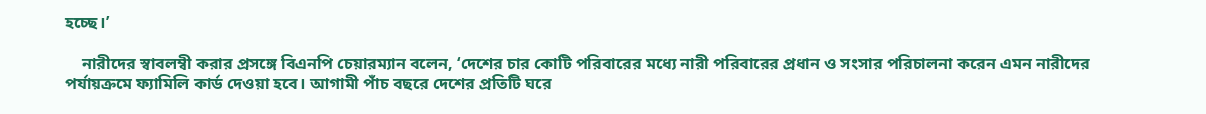হচ্ছে।’

    নারীদের স্বাবলম্বী করার প্রসঙ্গে বিএনপি চেয়ারম্যান বলেন, ‘দেশের চার কোটি পরিবারের মধ্যে নারী পরিবারের প্রধান ও সংসার পরিচালনা করেন এমন নারীদের পর্যায়ক্রমে ফ্যামিলি কার্ড দেওয়া হবে। আগামী পাঁচ বছরে দেশের প্রতিটি ঘরে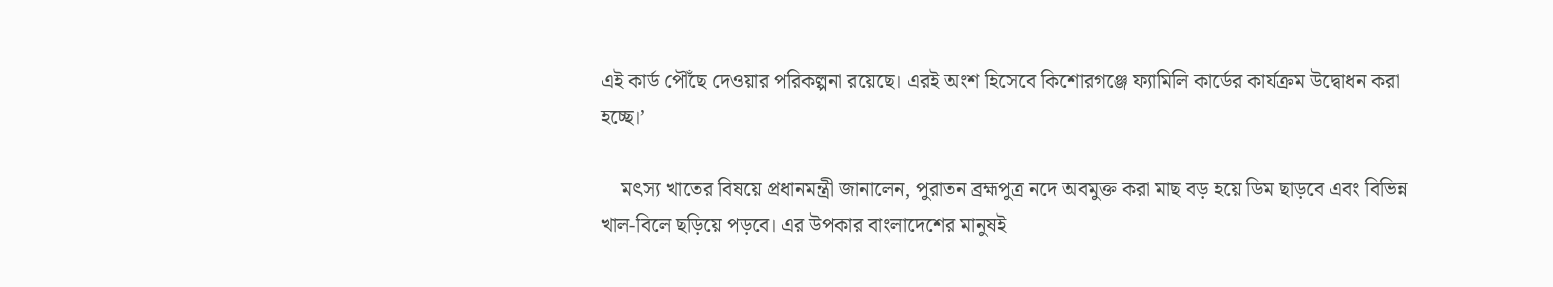এই কার্ড পৌঁছে দেওয়ার পরিকল্পনা রয়েছে। এরই অংশ হিসেবে কিশোরগঞ্জে ফ্যামিলি কার্ডের কার্যক্রম উদ্বোধন করা হচ্ছে।’

    মৎস্য খাতের বিষয়ে প্রধানমন্ত্রী জানালেন, পুরাতন ব্রহ্মপুত্র নদে অবমুক্ত করা মাছ বড় হয়ে ডিম ছাড়বে এবং বিভিন্ন খাল-বিলে ছড়িয়ে পড়বে। এর উপকার বাংলাদেশের মানুষই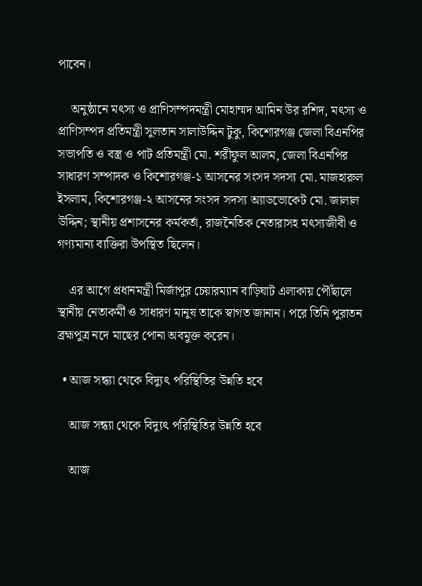পাবেন।

    অনুষ্ঠানে মৎস্য ও প্রাণিসম্পদমন্ত্রী মোহাম্মদ আমিন উর রশিদ, মৎস্য ও প্রাণিসম্পদ প্রতিমন্ত্রী সুলতান সালাউদ্দিন টুকু, কিশোরগঞ্জ জেলা বিএনপির সভাপতি ও বস্ত্র ও পাট প্রতিমন্ত্রী মো. শরীফুল আলম, জেলা বিএনপির সাধারণ সম্পাদক ও কিশোরগঞ্জ-১ আসনের সংসদ সদস্য মো. মাজহারুল ইসলাম, কিশোরগঞ্জ-২ আসনের সংসদ সদস্য অ্যাডভোকেট মো. জালাল উদ্দিন; স্থানীয় প্রশাসনের কর্মকর্তা, রাজনৈতিক নেতারাসহ মৎস্যজীবী ও গণ্যমান্য ব্যক্তিরা উপস্থিত ছিলেন।

    এর আগে প্রধানমন্ত্রী মির্জাপুর চেয়ারম্যান বাড়িঘাট এলাকায় পৌঁছালে স্থানীয় নেতাকর্মী ও সাধারণ মানুষ তাকে স্বাগত জানান। পরে তিনি পুরাতন ব্রহ্মপুত্র নদে মাছের পোনা অবমুক্ত করেন।

  • আজ সন্ধ্যা থেকে বিদ্যুৎ পরিস্থিতির উন্নতি হবে

    আজ সন্ধ্যা থেকে বিদ্যুৎ পরিস্থিতির উন্নতি হবে

    আজ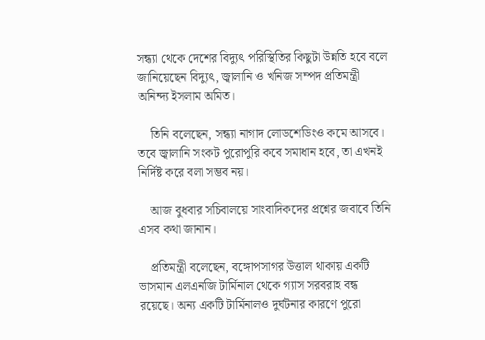সন্ধ্যা থেকে দেশের বিদ্যুৎ পরিস্থিতির কিছুটা উন্নতি হবে বলে জানিয়েছেন বিদ্যুৎ, জ্বালানি ও খনিজ সম্পদ প্রতিমন্ত্রী অনিন্দ্য ইসলাম অমিত।

    তিনি বলেছেন, সন্ধ্যা নাগাদ লোডশেডিংও কমে আসবে। তবে জ্বালানি সংকট পুরোপুরি কবে সমাধান হবে, তা এখনই নির্দিষ্ট করে বলা সম্ভব নয়।

    আজ বুধবার সচিবালয়ে সাংবাদিকদের প্রশ্নের জবাবে তিনি এসব কথা জানান।

    প্রতিমন্ত্রী বলেছেন, বঙ্গোপসাগর উত্তাল থাকায় একটি ভাসমান এলএনজি টার্মিনাল থেকে গ্যাস সরবরাহ বন্ধ রয়েছে। অন্য একটি টার্মিনালও দুর্ঘটনার কারণে পুরো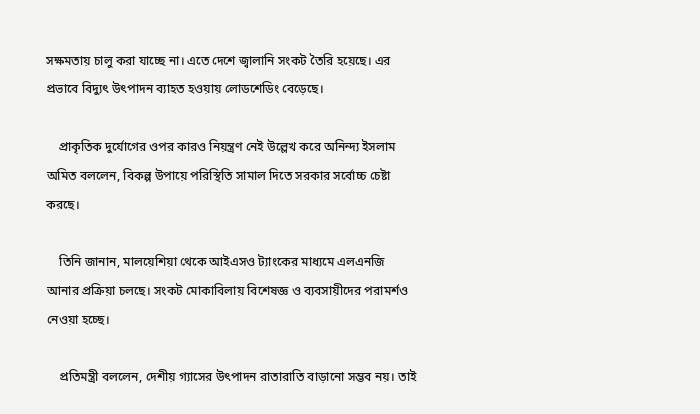সক্ষমতায় চালু করা যাচ্ছে না। এতে দেশে জ্বালানি সংকট তৈরি হয়েছে। এর প্রভাবে বিদ্যুৎ উৎপাদন ব্যাহত হওয়ায় লোডশেডিং বেড়েছে।

    প্রাকৃতিক দুর্যোগের ওপর কারও নিয়ন্ত্রণ নেই উল্লেখ করে অনিন্দ্য ইসলাম অমিত বললেন, বিকল্প উপায়ে পরিস্থিতি সামাল দিতে সরকার সর্বোচ্চ চেষ্টা করছে।

    তিনি জানান, মালয়েশিয়া থেকে আইএসও ট্যাংকের মাধ্যমে এলএনজি আনার প্রক্রিয়া চলছে। সংকট মোকাবিলায় বিশেষজ্ঞ ও ব্যবসায়ীদের পরামর্শও নেওয়া হচ্ছে।

    প্রতিমন্ত্রী বললেন, দেশীয় গ্যাসের উৎপাদন রাতারাতি বাড়ানো সম্ভব নয়। তাই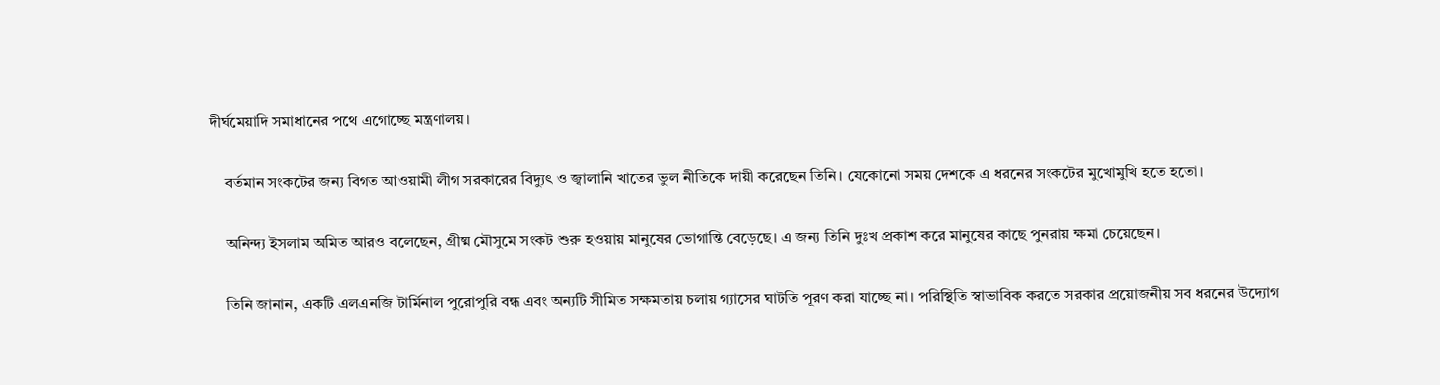দীর্ঘমেয়াদি সমাধানের পথে এগোচ্ছে মন্ত্রণালয়।

    বর্তমান সংকটের জন্য বিগত আওয়ামী লীগ সরকারের বিদ্যুৎ ও জ্বালানি খাতের ভুল নীতিকে দায়ী করেছেন তিনি। যেকোনো সময় দেশকে এ ধরনের সংকটের মুখোমুখি হতে হতো।

    অনিন্দ্য ইসলাম অমিত আরও বলেছেন, গ্রীষ্ম মৌসুমে সংকট শুরু হওয়ায় মানুষের ভোগান্তি বেড়েছে। এ জন্য তিনি দুঃখ প্রকাশ করে মানুষের কাছে পুনরায় ক্ষমা চেয়েছেন।

    তিনি জানান, একটি এলএনজি টার্মিনাল পুরোপুরি বন্ধ এবং অন্যটি সীমিত সক্ষমতায় চলায় গ্যাসের ঘাটতি পূরণ করা যাচ্ছে না। পরিস্থিতি স্বাভাবিক করতে সরকার প্রয়োজনীয় সব ধরনের উদ্যোগ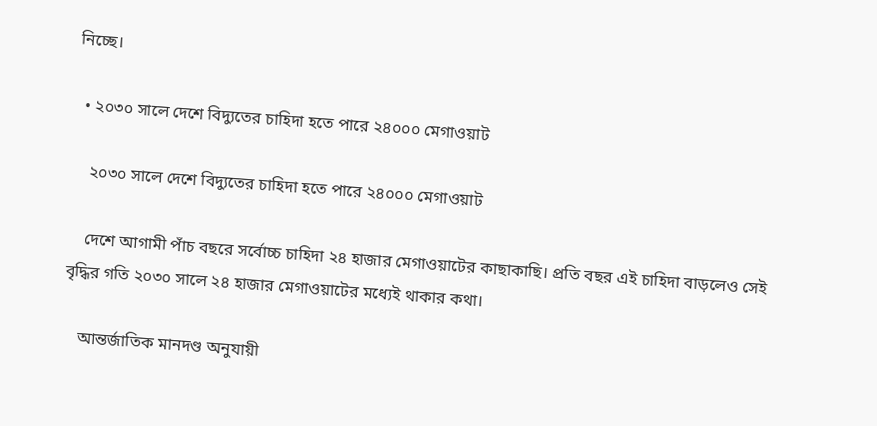নিচ্ছে।

  • ২০৩০ সালে দেশে বিদ্যুতের চাহিদা হতে পারে ২৪০০০ মেগাওয়াট

    ২০৩০ সালে দেশে বিদ্যুতের চাহিদা হতে পারে ২৪০০০ মেগাওয়াট

    দেশে আগামী পাঁচ বছরে সর্বোচ্চ চাহিদা ২৪ হাজার মেগাওয়াটের কাছাকাছি। প্রতি বছর এই চাহিদা বাড়লেও সেই বৃদ্ধির গতি ২০৩০ সালে ২৪ হাজার মেগাওয়াটের মধ্যেই থাকার কথা।

    আন্তর্জাতিক মানদণ্ড অনুযায়ী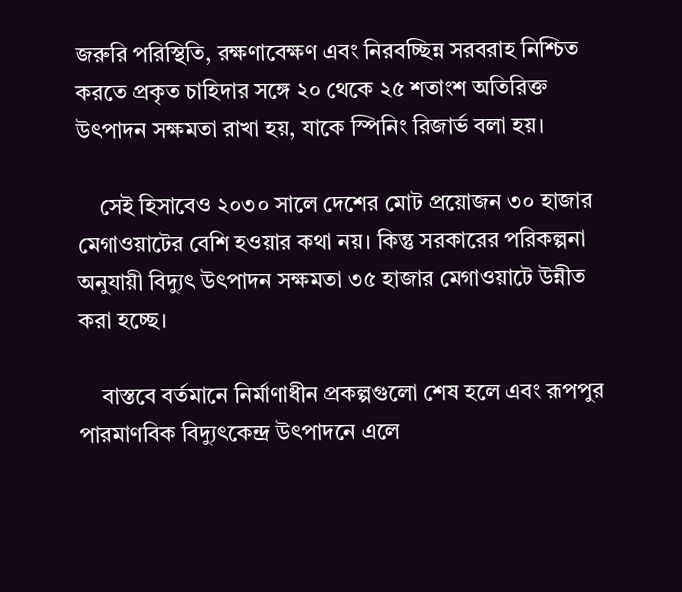জরুরি পরিস্থিতি, রক্ষণাবেক্ষণ এবং নিরবচ্ছিন্ন সরবরাহ নিশ্চিত করতে প্রকৃত চাহিদার সঙ্গে ২০ থেকে ২৫ শতাংশ অতিরিক্ত উৎপাদন সক্ষমতা রাখা হয়, যাকে স্পিনিং রিজার্ভ বলা হয়।

    সেই হিসাবেও ২০৩০ সালে দেশের মোট প্রয়োজন ৩০ হাজার মেগাওয়াটের বেশি হওয়ার কথা নয়। কিন্তু সরকারের পরিকল্পনা অনুযায়ী বিদ্যুৎ উৎপাদন সক্ষমতা ৩৫ হাজার মেগাওয়াটে উন্নীত করা হচ্ছে।

    বাস্তবে বর্তমানে নির্মাণাধীন প্রকল্পগুলো শেষ হলে এবং রূপপুর পারমাণবিক বিদ্যুৎকেন্দ্র উৎপাদনে এলে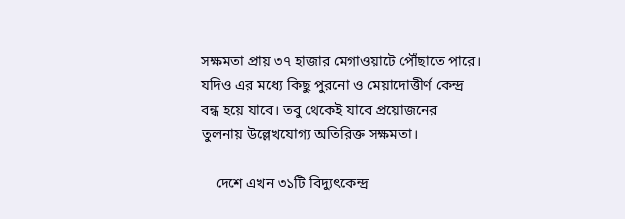সক্ষমতা প্রায় ৩৭ হাজার মেগাওয়াটে পৌঁছাতে পারে। যদিও এর মধ্যে কিছু পুরনো ও মেয়াদোত্তীর্ণ কেন্দ্র বন্ধ হয়ে যাবে। তবু থেকেই যাবে প্রয়োজনের তুলনায় উল্লেখযোগ্য অতিরিক্ত সক্ষমতা।

    দেশে এখন ৩১টি বিদ্যুৎকেন্দ্র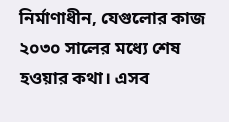নির্মাণাধীন, যেগুলোর কাজ ২০৩০ সালের মধ্যে শেষ হওয়ার কথা। এসব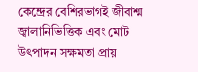কেন্দ্রের বেশিরভাগই জীবাশ্ম জ্বালানিভিত্তিক এবং মোট উৎপাদন সক্ষমতা প্রায়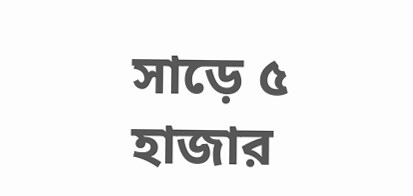সাড়ে ৫ হাজার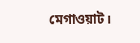মেগাওয়াট।